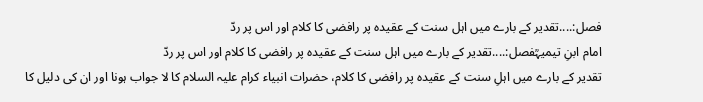فصل:....تقدیر کے بارے میں اہل سنت کے عقیدہ پر رافضی کا کلام اور اس پر ردّ
امام ابنِ تیمیہؒفصل:....تقدیر کے بارے میں اہل سنت کے عقیدہ پر رافضی کا کلام اور اس پر ردّ
تقدیر کے بارے میں اہلِ سنت کے عقیدہ پر رافضی کا کلام، حضرات انبیاء کرام علیہ السلام کا لا جواب ہونا اور ان کی دلیل کا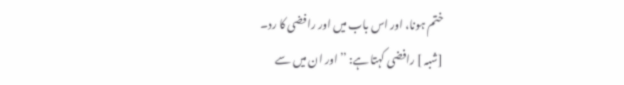ختم ہونا، اور اس باب میں اور رافضی کا رد۔
[شبہ ] رافضی کہتا ہے: ’’اور ان میں سے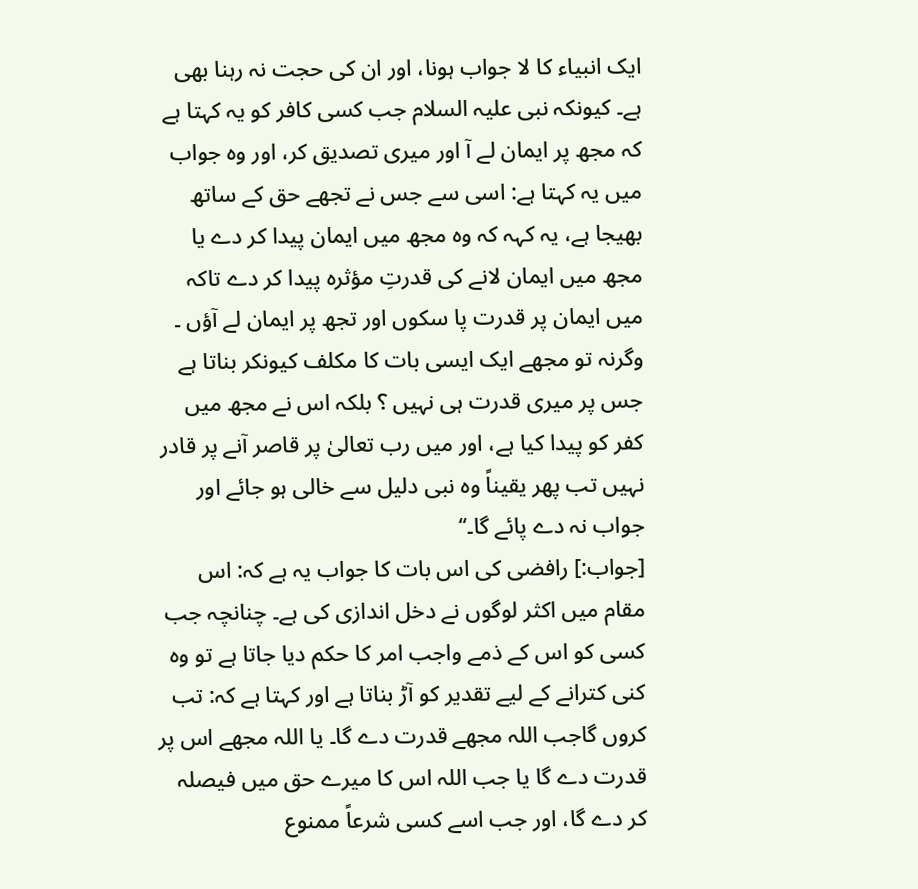ایک انبیاء کا لا جواب ہونا، اور ان کی حجت نہ رہنا بھی ہے۔ کیونکہ نبی علیہ السلام جب کسی کافر کو یہ کہتا ہے کہ مجھ پر ایمان لے آ اور میری تصدیق کر، اور وہ جواب میں یہ کہتا ہے: اسی سے جس نے تجھے حق کے ساتھ بھیجا ہے، یہ کہہ کہ وہ مجھ میں ایمان پیدا کر دے یا مجھ میں ایمان لانے کی قدرتِ مؤثرہ پیدا کر دے تاکہ میں ایمان پر قدرت پا سکوں اور تجھ پر ایمان لے آؤں ۔ وگرنہ تو مجھے ایک ایسی بات کا مکلف کیونکر بناتا ہے جس پر میری قدرت ہی نہیں ؟ بلکہ اس نے مجھ میں کفر کو پیدا کیا ہے، اور میں رب تعالیٰ پر قاصر آنے پر قادر نہیں تب پھر یقیناً وہ نبی دلیل سے خالی ہو جائے اور جواب نہ دے پائے گا۔‘‘
[جواب:] رافضی کی اس بات کا جواب یہ ہے کہ: اس مقام میں اکثر لوگوں نے دخل اندازی کی ہے۔ چنانچہ جب کسی کو اس کے ذمے واجب امر کا حکم دیا جاتا ہے تو وہ کنی کترانے کے لیے تقدیر کو آڑ بناتا ہے اور کہتا ہے کہ: تب کروں گاجب اللہ مجھے قدرت دے گا۔ یا اللہ مجھے اس پر قدرت دے گا یا جب اللہ اس کا میرے حق میں فیصلہ کر دے گا، اور جب اسے کسی شرعاً ممنوع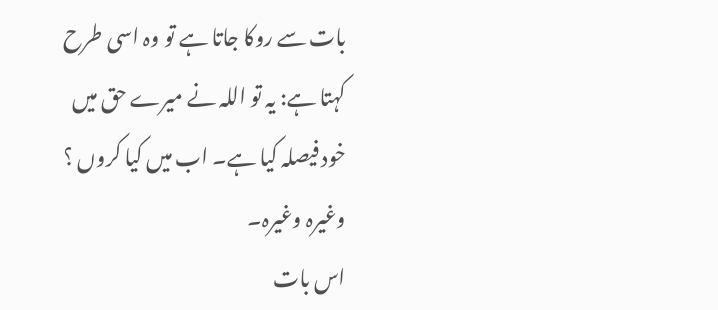بات سے روکا جاتا ہے تو وہ اسی طرح کہتا ہے: یہ تو اللہ نے میرے حق میں خود فیصلہ کیا ہے۔ اب میں کیا کروں ؟ وغیرہ وغیرہ۔
اس بات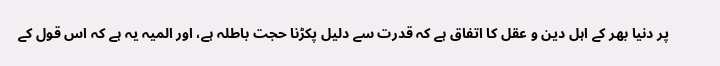پر دنیا بھر کے اہل دین و عقل کا اتفاق ہے کہ قدرت سے دلیل پکڑنا حجت باطلہ ہے، اور المیہ یہ ہے کہ اس قول کے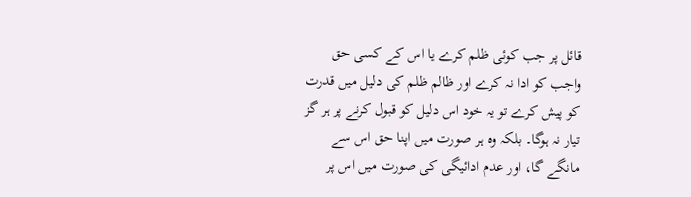قائل پر جب کوئی ظلم کرے یا اس کے کسی حق واجب کو ادا نہ کرے اور ظالم ظلم کی دلیل میں قدرت کو پیش کرے تو یہ خود اس دلیل کو قبول کرنے پر ہر گز تیار نہ ہوگا۔ بلکہ وہ ہر صورت میں اپنا حق اس سے مانگے گا، اور عدم ادائیگی کی صورت میں اس پر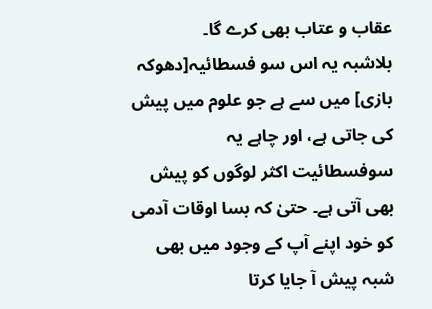عقاب و عتاب بھی کرے گا۔
بلاشبہ یہ اس سو فسطائیہ[دھوکہ بازی] میں سے ہے جو علوم میں پیش کی جاتی ہے، اور چاہے یہ سوفسطائیت اکثر لوگوں کو پیش بھی آتی ہے۔ حتیٰ کہ بسا اوقات آدمی کو خود اپنے آپ کے وجود میں بھی شبہ پیش آ جایا کرتا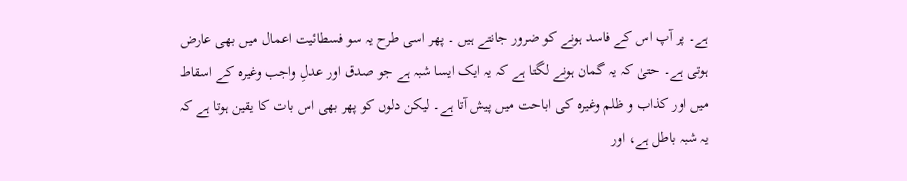ہے۔ پر آپ اس کے فاسد ہونے کو ضرور جانتے ہیں ۔ پھر اسی طرح یہ سو فسطائیت اعمال میں بھی عارض ہوتی ہے۔ حتیٰ کہ یہ گمان ہونے لگتا ہے کہ یہ ایک ایسا شبہ ہے جو صدق اور عدلِ واجب وغیرہ کے اسقاط میں اور کذاب و ظلم وغیرہ کی اباحت میں پیش آتا ہے۔ لیکن دلوں کو پھر بھی اس بات کا یقین ہوتا ہے کہ یہ شبہ باطل ہے، اور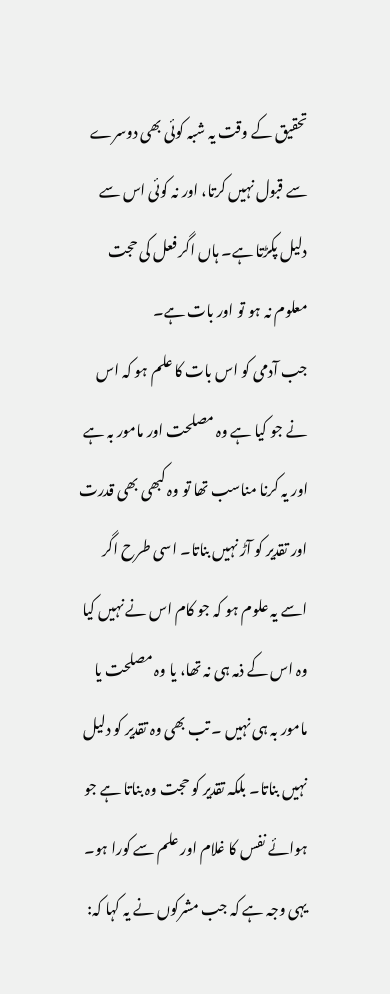تحقیق کے وقت یہ شبہ کوئی بھی دوسرے سے قبول نہیں کرتا، اور نہ کوئی اس سے دلیل پکڑتا ہے۔ ہاں اگر فعل کی حجت معلوم نہ ہو تو اور بات ہے۔
جب آدمی کو اس بات کا علم ہو کہ اس نے جو کیا ہے وہ مصلحت اور مامور بہ ہے اور یہ کرنا مناسب تھا تو وہ کبھی بھی قدرت اور تقدیر کو آڑ نہیں بناتا۔ اسی طرح اگر اسے یہ علوم ہو کہ جو کام اس نے نہیں کیا وہ اس کے ذمہ ہی نہ تھا، یا وہ مصلحت یا مامور بہ ہی نہیں ۔ تب بھی وہ تقدیر کو دلیل نہیں بناتا۔ بلکہ تقدیر کو حجت وہ بناتا ہے جو ہوائے نفس کا غلام اور علم سے کورا ہو۔ یہی وجہ ہے کہ جب مشرکوں نے یہ کہا کہ: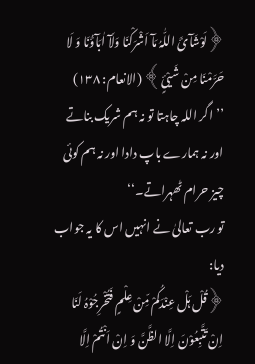﴿لَوْشَآئَ اللّٰہُ مَآ اَشْرَکْنَا وَلَآ اٰبَآؤُنَا وَ لَا حَرَّمْنَا مِنْ شَیْئٍ﴾ (الانعام: ۱۳۸)
’’اگر اللہ چاہتا تو نہ ہم شریک بناتے اور نہ ہمارے باپ دادا اور نہ ہم کوئی چیز حرام ٹھہراتے۔‘‘
تو رب تعالیٰ نے انہیں اس کا یہ جواب دیا:
﴿قُلْ ہَلْ عِنْدَکُمْ مِّنْ عِلْمٍ فَتُخْرِجُوْہُ لَنَا اِنْ تَتَّبِعُوْنَ اِلَّا الظَّنَّ وَ اِنْ اَنْتُمْ اِلَّا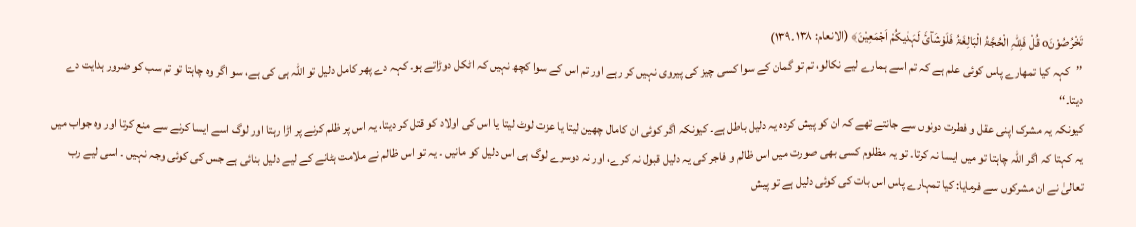تَخْرُصُوْنَo قُلْ فَلِلّٰہِ الْحُجَّۃُ الْبَالِغَۃُ فَلَوْشَآئَ لَہَدٰیکُمْ اَجْمَعِیْنَ﴾ (الانعام: ۱۳۸ ۔۱۳۹)
’’کہہ کیا تمھارے پاس کوئی علم ہے کہ تم اسے ہمارے لیے نکالو، تم تو گمان کے سوا کسی چیز کی پیروی نہیں کر رہے اور تم اس کے سوا کچھ نہیں کہ اٹکل دوڑاتے ہو۔ کہہ دے پھر کامل دلیل تو اللہ ہی کی ہے، سو اگر وہ چاہتا تو تم سب کو ضرور ہدایت دے دیتا۔‘‘
کیونکہ یہ مشرک اپنی عقل و فطرت دونوں سے جانتے تھے کہ ان کو پیش کردہ یہ دلیل باطل ہے۔ کیونکہ اگر کوئی ان کامال چھین لیتا یا عزت لوٹ لیتا یا اس کی اولاد کو قتل کر دیتا، یہ اس پر ظلم کرنے پر اڑا رہتا اور لوگ اسے ایسا کرنے سے منع کرتا اور وہ جواب میں یہ کہتا کہ اگر اللہ چاہتا تو میں ایسا نہ کرتا۔ تو یہ مظلوم کسی بھی صورت میں اس ظالم و فاجر کی یہ دلیل قبول نہ کرے، اور نہ دوسرے لوگ ہی اس دلیل کو مانیں ۔ یہ تو اس ظالم نے ملامت ہٹانے کے لیے دلیل بنائی ہے جس کی کوئی وجہ نہیں ۔ اسی لیے رب تعالیٰ نے ان مشرکوں سے فرمایا: کیا تمہارے پاس اس بات کی کوئی دلیل ہے تو پیش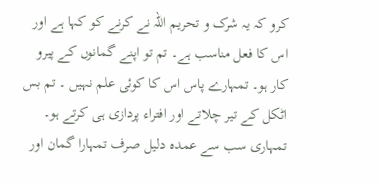کرو کہ یہ شرک و تحریم اللہ نے کرنے کو کہا ہے اور اس کا فعل مناسب ہے۔ تم تو اپنے گمانوں کے پیرو کار ہو۔ تمہارے پاس اس کا کوئی علم نہیں ۔ تم بس اٹکل کے تیر چلاتے اور افتراء پردازی ہی کرتے ہو۔ تمہاری سب سے عمدہ دلیل صرف تمہارا گمان اور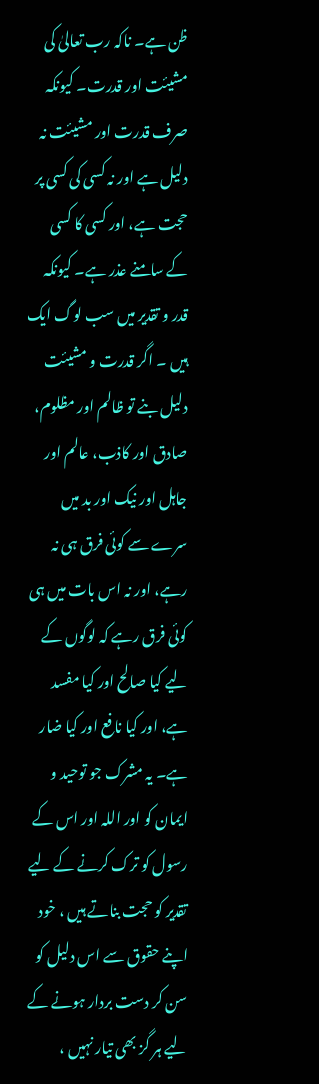ظن ہے۔ ناکہ رب تعالیٰ کی مشیئت اور قدرت۔ کیونکہ صرف قدرت اور مشیئت نہ دلیل ہے اور نہ کسی کی کسی پر حجت ہے، اور کسی کا کسی کے سامنے عذر ہے۔ کیونکہ قدر و تقدیر میں سب لوگ ایک ہیں ۔ اگر قدرت و مشیئت دلیل بنے تو ظالم اور مظلوم، صادق اور کاذب، عالم اور جاہل اور نیک اور بد میں سرے سے کوئی فرق ہی نہ رہے، اور نہ اس بات میں ہی کوئی فرق رہے کہ لوگوں کے لیے کیا صالح اور کیا مفسد ہے، اور کیا نافع اور کیا ضار ہے۔ یہ مشرک جو توحید و ایمان کو اور اللہ اور اس کے رسول کو ترک کرنے کے لیے تقدیر کو حجت بناتے ہیں ، خود اپنے حقوق سے اس دلیل کو سن کر دست بردار ہونے کے لیے ہر گز بھی تیار نہیں ،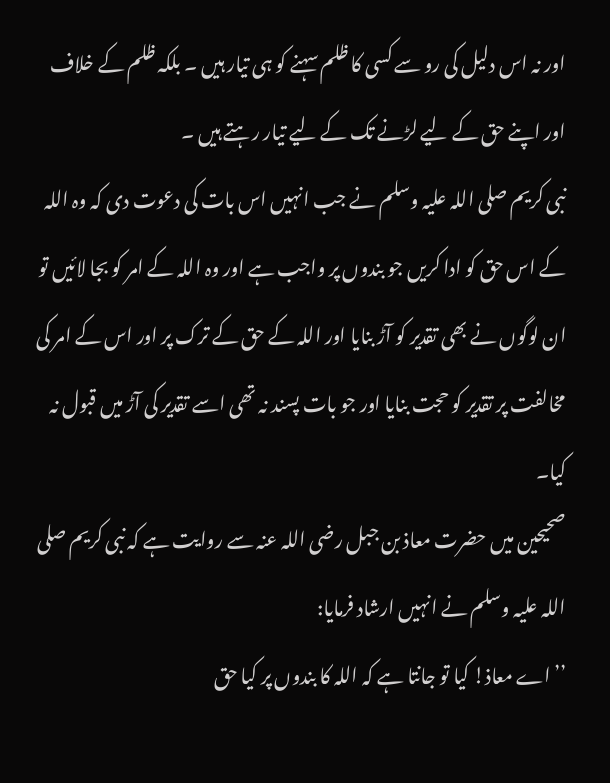اور نہ اس دلیل کی رو سے کسی کا ظلم سہنے کو ہی تیار ہیں ۔ بلکہ ظلم کے خلاف اور اپنے حق کے لیے لڑنے تک کے لیے تیار رہتے ہیں ۔
نبی کریم صلی اللہ علیہ وسلم نے جب انہیں اس بات کی دعوت دی کہ وہ اللہ کے اس حق کو ادا کریں جو بندوں پر واجب ہے اور وہ اللہ کے امر کو بجا لائیں تو ان لوگوں نے بھی تقدیر کو آڑ بنایا اور اللہ کے حق کے ترک پر اور اس کے امر کی مخالفت پر تقدیر کو حجت بنایا اور جو بات پسند نہ تھی اسے تقدیر کی آڑ میں قبول نہ کیا۔
صحیحین میں حضرت معاذ بن جبل رضی اللہ عنہ سے روایت ہے کہ نبی کریم صلی اللہ علیہ وسلم نے انہیں ارشاد فرمایا:
’’اے معاذ! کیا تو جانتا ہے کہ اللہ کا بندوں پر کیا حق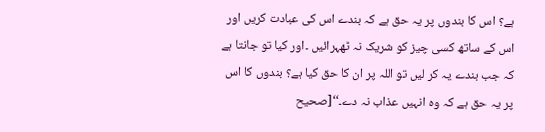ہے؟ اس کا بندوں پر یہ حق ہے کہ بندے اس کی عبادت کریں اور اس کے ساتھ کسی چیز کو شریک نہ ٹھہرائیں ۔اور کیا تو جانتا ہے کہ جب بندے یہ کر لیں تو اللہ پر ان کا حق کیا ہے؟ بندوں کا اس پر یہ حق ہے کہ وہ انہیں عذاب نہ دے۔‘‘[صحیح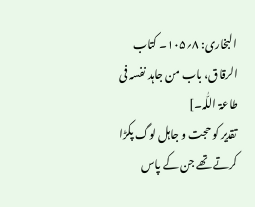البخاری: ۸؍۱۰۵۔ کتاب الرقاق، باب من جاہد نفسہ فی طاعۃ اللّٰہ۔]
تقدیر کو حجت و جاہل لوگ پکڑا کرتے تھے جن کے پاس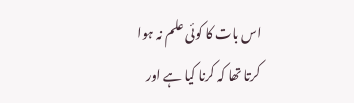اس بات کا کوئی علم نہ ہوا کرتا تھا کہ کرنا کیا ہے اور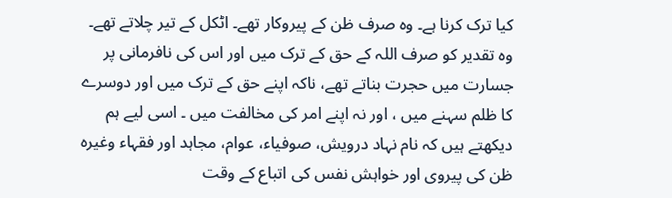کیا ترک کرنا ہے۔ وہ صرف ظن کے پیروکار تھے۔ اٹکل کے تیر چلاتے تھے۔ وہ تقدیر کو صرف اللہ کے حق کے ترک میں اور اس کی نافرمانی پر جسارت میں حجرت بناتے تھے، ناکہ اپنے حق کے ترک میں اور دوسرے کا ظلم سہنے میں ، اور نہ اپنے امر کی مخالفت میں ۔ اسی لیے ہم دیکھتے ہیں کہ نام نہاد درویش، صوفیاء، عوام، مجاہد اور فقہاء وغیرہ ظن کی پیروی اور خواہش نفس کی اتباع کے وقت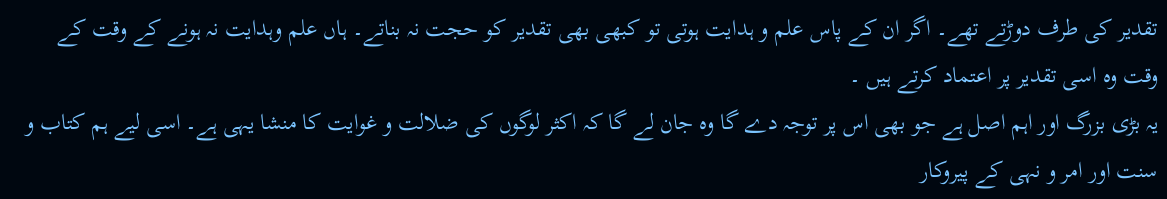تقدیر کی طرف دوڑتے تھے۔ اگر ان کے پاس علم و ہدایت ہوتی تو کبھی بھی تقدیر کو حجت نہ بناتے۔ ہاں علم وہدایت نہ ہونے کے وقت کے وقت وہ اسی تقدیر پر اعتماد کرتے ہیں ۔
یہ بڑی بزرگ اور اہم اصل ہے جو بھی اس پر توجہ دے گا وہ جان لے گا کہ اکثر لوگوں کی ضلالت و غوایت کا منشا یہی ہے۔ اسی لیے ہم کتاب و سنت اور امر و نہی کے پیروکار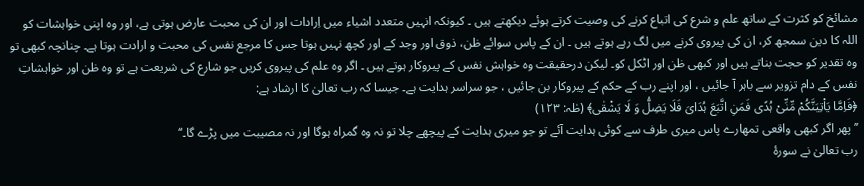مشائخ کو کثرت کے ساتھ علم و شرع کی اتباع کرنے کی وصیت کرتے ہوئے دیکھتے ہیں ۔ کیونکہ انہیں متعدد اشیاء میں اِرادات اور ان کی محبت عارض ہوتی ہے، اور وہ اپنی خواہشات کو اللہ کا دین سمجھ کر، ان کی پیروی کرنے میں لگ رہے ہوتے ہیں ۔ ان کے پاس سوائے ظن، ذوق اور وجد کے اور کچھ نہیں ہوتا جس کا مرجع نفس کی محبت و ارادت ہوتا ہے۔ چنانچہ کبھی تو وہ تقدیر کو حجت بناتے ہیں اور کبھی ظن اور اٹکل کو۔ لیکن درحقیقت وہ خواہش نفس کے پیروکار ہوتے ہیں ۔ اگر وہ علم کی پیروی کریں جو شارع کی شریعت ہے تو وہ ظن اور خواہشاتِ نفس کے دام تزویر سے باہر آ جائیں ، اور اپنے رب کے حکم کے پیروکار بن جائیں ، جو سراسر ہدایت ہے۔ جیسا کہ رب تعالیٰ کا ارشاد ہے:
﴿فَاِمَّا یَاْتِیَنَّکُمْ مِّنِّیْ ہُدًی فَمَنِ اتَّبَعَ ہُدَایَ فَلَا یَضِلُّ وَ لَا یَشْقٰی﴾ (طٰہ: ۱۲۳)
’’پھر اگر کبھی واقعی تمھارے پاس میری طرف سے کوئی ہدایت آئے تو جو میری ہدایت کے پیچھے چلا تو نہ وہ گمراہ ہوگا اور نہ مصیبت میں پڑے گا۔‘‘
رب تعالیٰ نے سورۂ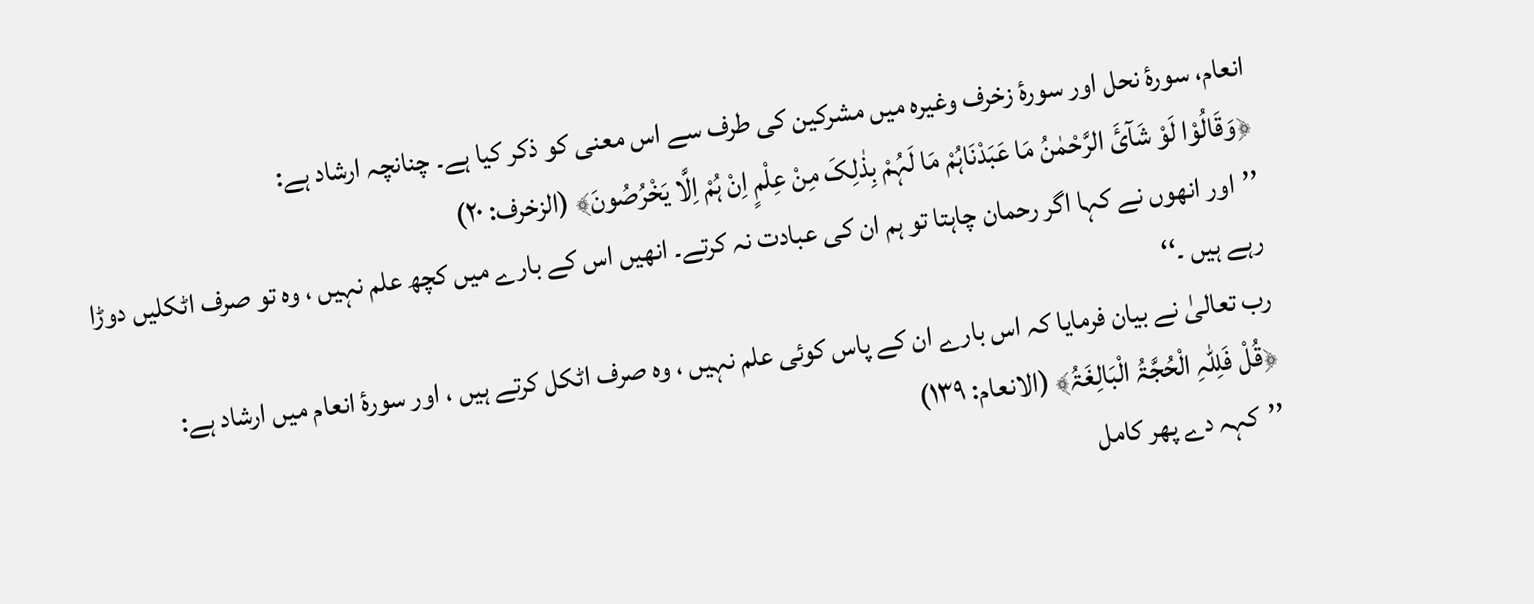انعام، سورۂ نحل اور سورۂ زخرف وغیرہ میں مشرکین کی طرف سے اس معنی کو ذکر کیا ہے۔ چنانچہ ارشاد ہے:
﴿وَقَالُوْا لَوْ شَآئَ الرَّحْمٰنُ مَا عَبَدْنَاہُمْ مَا لَہُمْ بِذٰلِکَ مِنْ عِلْمٍ اِنْ ہُمْ اِلَّا یَخْرُصُونَ﴾ (الزخرف: ۲۰)
’’اور انھوں نے کہا اگر رحمان چاہتا تو ہم ان کی عبادت نہ کرتے۔ انھیں اس کے بارے میں کچھ علم نہیں ، وہ تو صرف اٹکلیں دوڑا رہے ہیں ۔‘‘
رب تعالیٰ نے بیان فرمایا کہ اس بارے ان کے پاس کوئی علم نہیں ، وہ صرف اٹکل کرتے ہیں ، اور سورۂ انعام میں ارشاد ہے:
﴿قُلْ فَلِلّٰہِ الْحُجَّۃُ الْبَالِغَۃُ﴾ (الانعام: ۱۳۹)
’’کہہ دے پھر کامل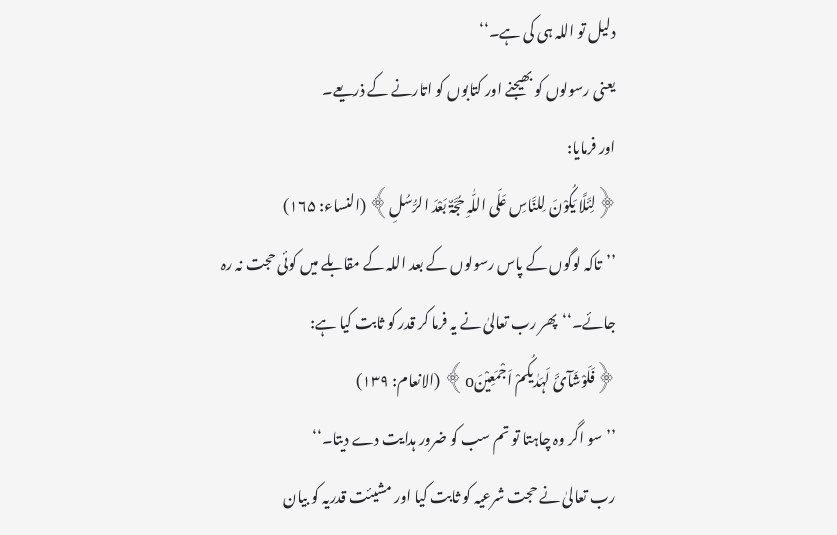دلیل تو اللہ ہی کی ہے۔‘‘
یعنی رسولوں کو بھیجنے اور کتابوں کو اتارنے کے ذریعے۔
اور فرمایا:
﴿لِئَلَّا یَکُوْنَ لِلنَّاسِ عَلَی اللّٰہِ حُجَّۃٌ بَعْدَ الرُّسُلِ﴾ (النساء: ۱۶۵)
’’تاکہ لوگوں کے پاس رسولوں کے بعد اللہ کے مقابلے میں کوئی حجت نہ رہ جائے۔‘‘پھر رب تعالیٰ نے یہ فرما کر قدر کو ثابت کیا ہے:
﴿فَلَوْشَآئَ لَہَدٰیکُمْ اَجْمَعِیْنَo﴾ (الانعام: ۱۳۹)
’’سو اگر وہ چاہتا تو تم سب کو ضرور ہدایت دے دیتا۔‘‘
رب تعالیٰ نے حجت شرعیہ کو ثابت کیا اور مشیئت قدریہ کو بیان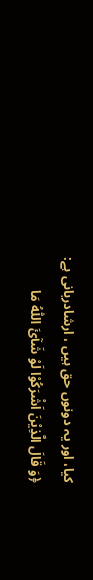کیا، اور یہ دونوں حق ہیں ، ارشادربانی ہے:
﴿وَ قَالَ الَّذِیْنَ اَشْرَکُوْا لَوْ شَآئَ اللّٰہُ مَا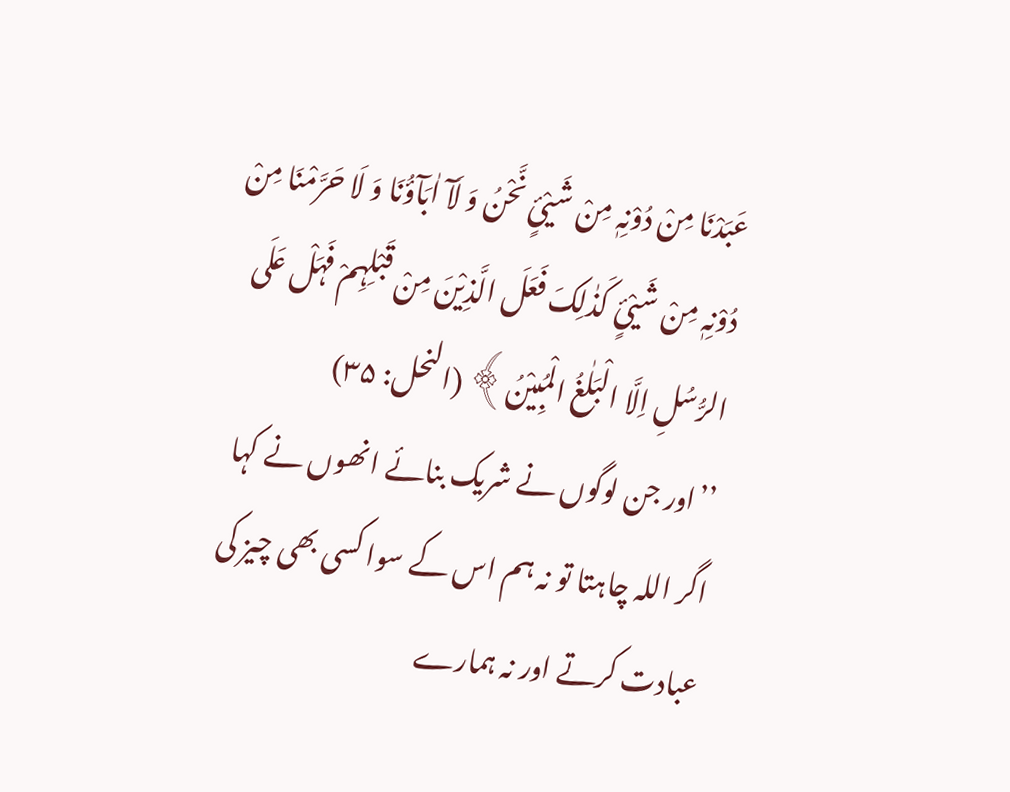عَبَدْنَا مِنْ دُوْنِہٖ مِنْ شَیْئٍ نَّحْنُ وَ لَآ اٰبَآؤُنَا وَ لَا حَرَّمْنَا مِنْ دُوْنِہٖ مِنْ شَیْئٍ کَذٰلِکَ فَعَلَ الَّذِیْنَ مِنْ قَبْلِہِمْ فَہَلْ عَلَی الرُّسُلِ اِلَّا الْبَلٰغُ الْمُبِیْنُ﴾ (النحل: ۳۵)
’’اور جن لوگوں نے شریک بنائے انھوں نے کہا اگر اللہ چاہتا تو نہ ہم اس کے سوا کسی بھی چیز کی عبادت کرتے اور نہ ہمارے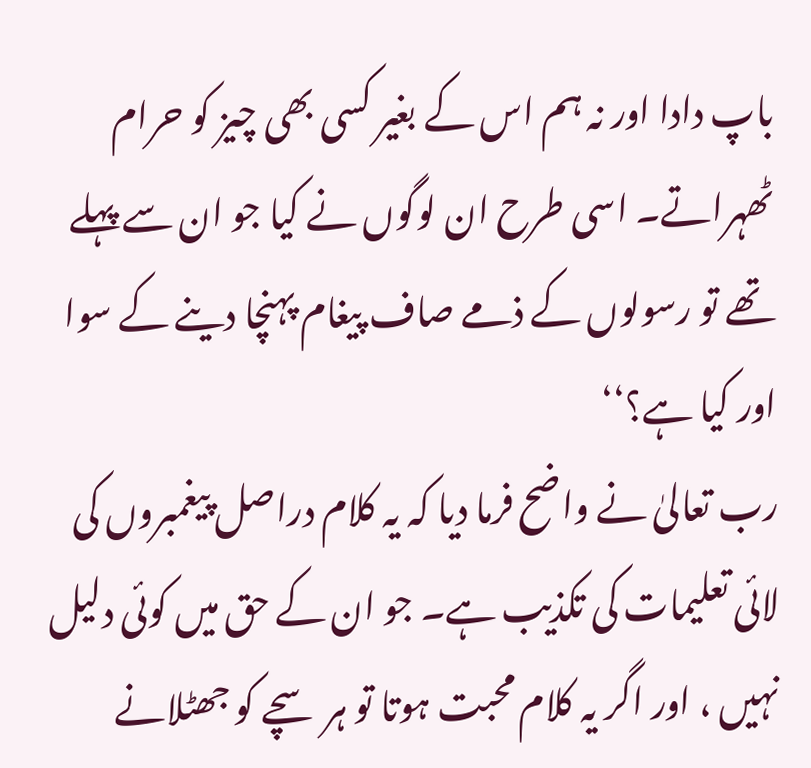باپ دادا اور نہ ہم اس کے بغیر کسی بھی چیز کو حرام ٹھہراتے۔ اسی طرح ان لوگوں نے کیا جو ان سے پہلے تھے تو رسولوں کے ذمے صاف پیغام پہنچا دینے کے سوا اور کیا ہے؟‘‘
رب تعالیٰ نے واضح فرما دیا کہ یہ کلام دراصل پیغمبروں کی لائی تعلیمات کی تکذیب ہے۔ جو ان کے حق میں کوئی دلیل نہیں ، اور اگر یہ کلام محبت ہوتا تو ہر سچے کو جھٹلانے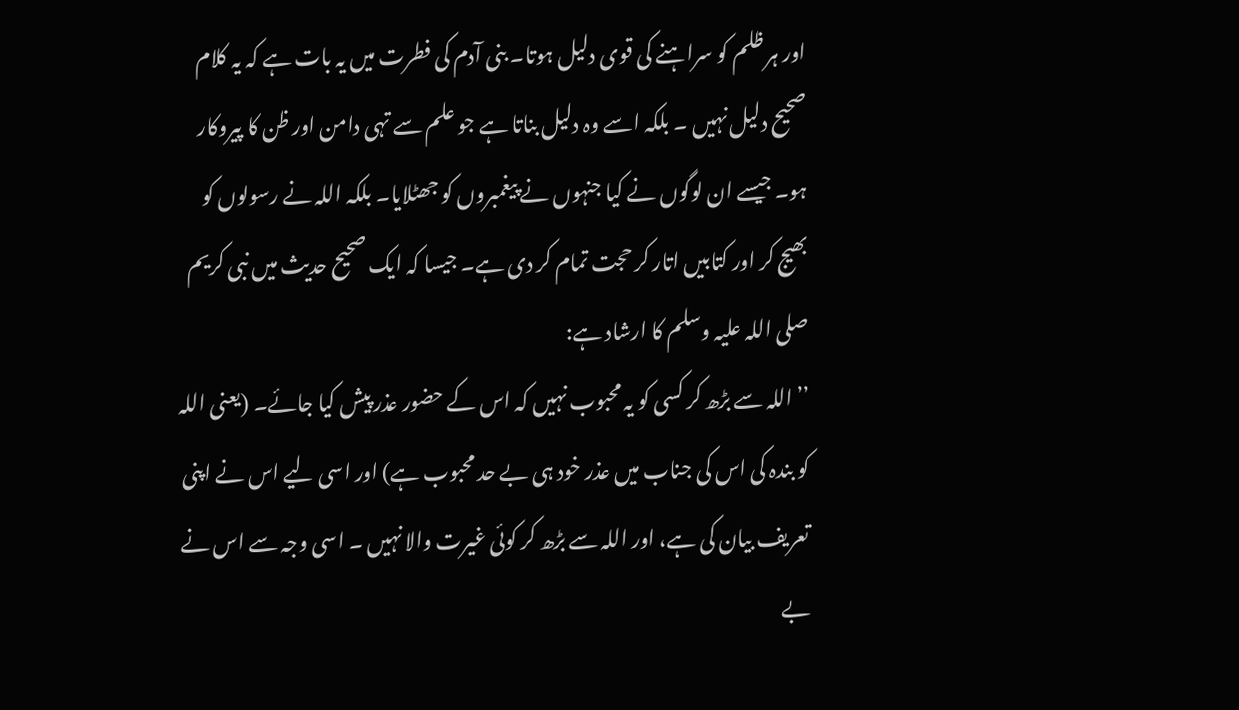اور ہر ظلم کو سراہنے کی قوی دلیل ہوتا۔ بنی آدم کی فطرت میں یہ بات ہے کہ یہ کلام صحیح دلیل نہیں ۔ بلکہ اسے وہ دلیل بناتا ہے جو علم سے تہی دامن اور ظن کا پیروکار ہو۔ جیسے ان لوگوں نے کیا جنہوں نے پیغمبروں کو جھٹلایا۔ بلکہ اللہ نے رسولوں کو بھیج کر اور کتابیں اتار کر حجت تمام کر دی ہے۔ جیسا کہ ایک صحیح حدیث میں نبی کریم صلی اللہ علیہ وسلم کا ارشاد ہے:
’’اللہ سے بڑھ کر کسی کو یہ محبوب نہیں کہ اس کے حضور عذر پیش کیا جائے۔ (یعنی اللہ کو بندہ کی اس کی جناب میں عذر خود ہی بے حد محبوب ہے) اور اسی لیے اس نے اپنی تعریف بیان کی ہے، اور اللہ سے بڑھ کر کوئی غیرت والا نہیں ۔ اسی وجہ سے اس نے بے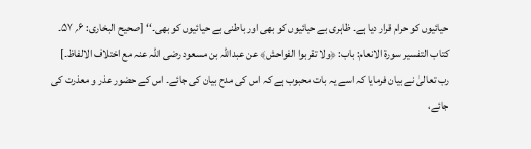حیائیوں کو حرام قرار دیا ہے۔ ظاہری بے حیائیوں کو بھی اور باطنی بے حیائیوں کو بھی۔‘‘ [صحیح البخاری: ۶؍ ۵۷۔ کتاب التفسیر سورۃ الانعام: باب: ﴿ولا تقربوا الفواحش﴾ عن عبداللّٰہ بن مسعود رضی اللہ عنہ مع اختلاف الالفاظ۔]
رب تعالیٰ نے بیان فرمایا کہ اسے یہ بات محبوب ہے کہ اس کی مدح بیان کی جائے۔ اس کے حضور عذر و معذرت کی جائے،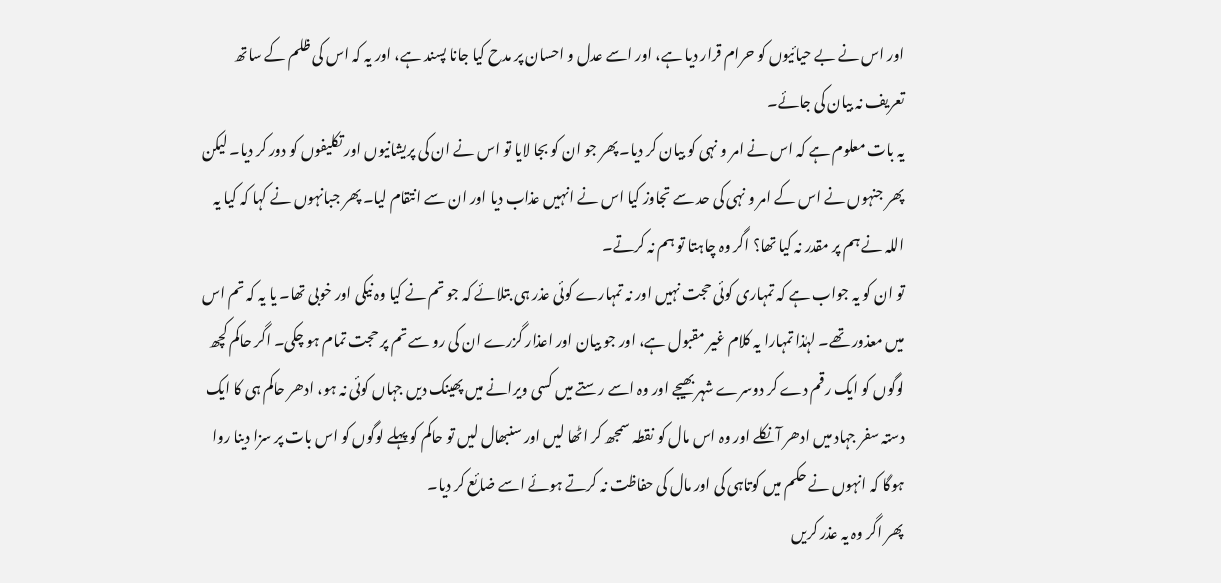اور اس نے بے حیائیوں کو حرام قرار دیا ہے، اور اسے عدل و احسان پر مدح کیا جانا پسند ہے، اور یہ کہ اس کی ظلم کے ساتھ تعریف نہ بیان کی جائے۔
یہ بات معلوم ہے کہ اس نے امر و نہی کو بیان کر دیا۔ پھر جو ان کو بجا لایا تو اس نے ان کی پریشانیوں اور تکلیفوں کو دور کر دیا۔ لیکن پھر جنہوں نے اس کے امر و نہی کی حد سے تجاوز کیا اس نے انہیں عذاب دیا اور ان سے انتقام لیا۔ پھر جبانہوں نے کہا کہ کیا یہ اللہ نے ہم پر مقدر نہ کیا تھا؟ اگر وہ چاہتا تو ہم نہ کرتے۔
تو ان کو یہ جواب ہے کہ تمہاری کوئی حجت نہیں اور نہ تمہارے کوئی عذر ہی بتلائے کہ جو تم نے کیا وہ نیکی اور خوبی تھا۔ یا یہ کہ تم اس میں معذور تھے۔ لہٰذا تمہارا یہ کلام غیر مقبول ہے، اور جو بیان اور اعذار گزرے ان کی رو سے تم پر حجت تمام ہو چکی۔ اگر حاکم کچھ لوگوں کو ایک رقم دے کر دوسرے شہر بھیجے اور وہ اسے رستے میں کسی ویرانے میں پھینک دیں جہاں کوئی نہ ہو، ادھر حاکم ہی کا ایک دستہ سفر جہاد میں ادھر آ نکلے اور وہ اس مال کو نقطہ سمجھ کر اٹھا لیں اور سنبھال لیں تو حاکم کو پہلے لوگوں کو اس بات پر سزا دینا روا ہوگا کہ انہوں نے حکم میں کوتاہی کی اور مال کی حفاظت نہ کرتے ہوئے اسے ضائع کر دیا۔
پھر اگر وہ یہ عذر کریں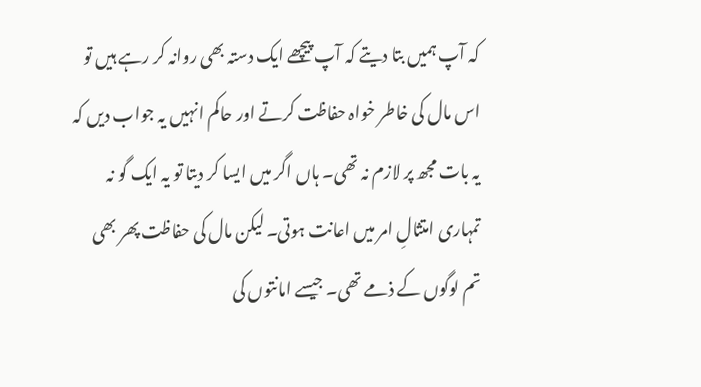کہ آپ ہمیں بتا دیتے کہ آپ پیچھے ایک دستہ بھی روانہ کر رہے ہیں تو اس مال کی خاطر خواہ حفاظت کرتے اور حاکم انہیں یہ جواب دیں کہ یہ بات مجھ پر لازم نہ تھی۔ ہاں اگر میں ایسا کر دیتا تو یہ ایک گو نہ تمہاری امتثالِ امر میں اعانت ہوتی۔ لیکن مال کی حفاظت پھر بھی تم لوگوں کے ذمے تھی۔ جیسے امانتوں کی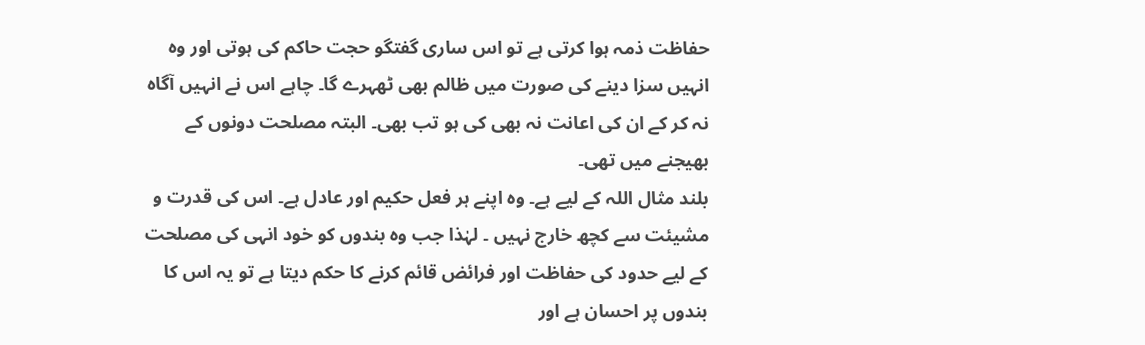حفاظت ذمہ ہوا کرتی ہے تو اس ساری گفتگو حجت حاکم کی ہوتی اور وہ انہیں سزا دینے کی صورت میں ظالم بھی ٹھہرے گا۔ چاہے اس نے انہیں آگاہ نہ کر کے ان کی اعانت نہ بھی کی ہو تب بھی۔ البتہ مصلحت دونوں کے بھیجنے میں تھی۔
بلند مثال اللہ کے لیے ہے۔ وہ اپنے ہر فعل حکیم اور عادل ہے۔ اس کی قدرت و مشیئت سے کچھ خارج نہیں ۔ لہٰذا جب وہ بندوں کو خود انہی کی مصلحت کے لیے حدود کی حفاظت اور فرائض قائم کرنے کا حکم دیتا ہے تو یہ اس کا بندوں پر احسان ہے اور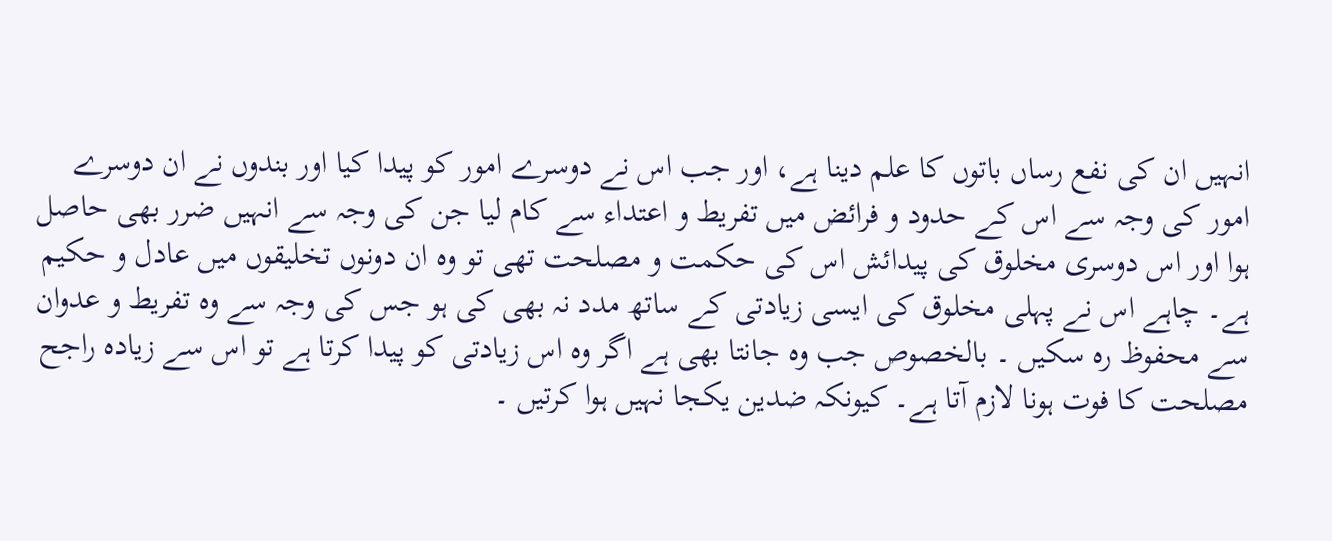انہیں ان کی نفع رساں باتوں کا علم دینا ہے، اور جب اس نے دوسرے امور کو پیدا کیا اور بندوں نے ان دوسرے امور کی وجہ سے اس کے حدود و فرائض میں تفریط و اعتداء سے کام لیا جن کی وجہ سے انہیں ضرر بھی حاصل ہوا اور اس دوسری مخلوق کی پیدائش اس کی حکمت و مصلحت تھی تو وہ ان دونوں تخلیقوں میں عادل و حکیم ہے۔ چاہے اس نے پہلی مخلوق کی ایسی زیادتی کے ساتھ مدد نہ بھی کی ہو جس کی وجہ سے وہ تفریط و عدوان سے محفوظ رہ سکیں ۔ بالخصوص جب وہ جانتا بھی ہے اگر وہ اس زیادتی کو پیدا کرتا ہے تو اس سے زیادہ راجح مصلحت کا فوت ہونا لازم آتا ہے۔ کیونکہ ضدین یکجا نہیں ہوا کرتیں ۔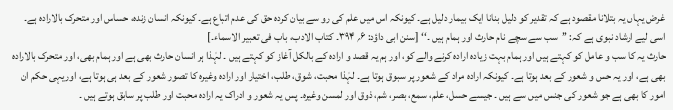غرض یہاں یہ بتلانا مقصود ہے کہ تقدیر کو دلیل بنانا ایک بیمار دلیل ہے۔ کیونکہ اس میں علم کی رو سے بیان کردہ حق کی عدم اتباع ہے۔ کیونکہ انسان زندہ، حساس اور متحرک بالارادہ ہے۔
اسی لیے ارشاد نبوی ہے کہ: ’’سب سے سچے نام حارث اور ہمام ہیں ۔‘‘ [سنن ابی داؤد: ۶؍ ۳۹۴۔ کتاب الادب، باب فی تعبیر الاسماء۔]
حارث یہ کا سب و عامل کو کہتے ہیں اور ہمام بہت زیادہ ارادہ کرنے والے کو، اور ہم یہ قصد و ارادہ کے بالکل آغاز کو کہتے ہیں ۔ لہٰذا ہر انسان حارث بھی ہے اور ہمام بھی، اور متحرک بالارادہ بھی ہے، اور یہ حس و شعور کے بعد ہوتا ہے۔ کیونکہ ارادہ مراد کے شعور پر سبوق ہوتا ہے۔ لہٰذا محبت، شوق، طلب، اختیار اور ارادہ وغیرہ کا تصور شعور کے بعد ہی ہوتا ہے، اوریہی حکم ان امور کا بھی ہے جو شعور کی جنس میں سے ہیں ۔ جیسے حسل، علم، سمع، بصر، شم، ذوق اور لمسن وغیرہ۔ پس یہ شعور و ادراک یہ ارادہ محبت اور طلب پر سابق ہوتے ہیں ۔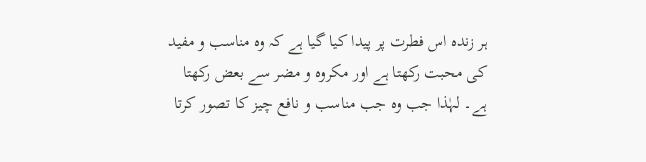ہر زندہ اس فطرت پر پیدا کیا گیا ہے کہ وہ مناسب و مفید کی محبت رکھتا ہے اور مکروہ و مضر سے بعض رکھتا ہے۔ لہٰذا جب وہ جب مناسب و نافع چیز کا تصور کرتا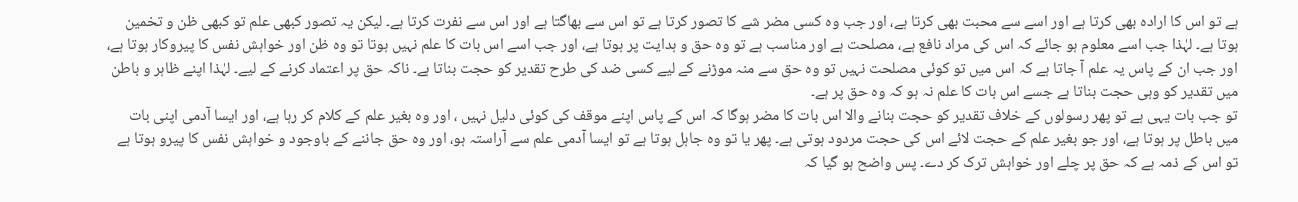ہے تو اس کا ارادہ بھی کرتا ہے اور اسے سے محبت بھی کرتا ہے، اور جب وہ کسی مضر شے کا تصور کرتا ہے تو اس سے بھاگتا ہے اور اس سے نفرت کرتا ہے۔ لیکن یہ تصور کبھی علم تو کبھی ظن و تخمین ہوتا ہے۔ لہٰذا جب اسے معلوم ہو جائے کہ اس کی مراد نافع ہے، مصلحت ہے اور مناسب ہے تو وہ حق و ہدایت پر ہوتا ہے، اور جب اسے اس بات کا علم نہیں ہوتا تو وہ ظن اور خواہش نفس کا پیروکار ہوتا ہے، اور جب ان کے پاس یہ علم آ جاتا ہے کہ اس میں تو کوئی مصلحت نہیں تو وہ حق سے منہ موڑنے کے لیے کسی ضد کی طرح تقدیر کو حجت بناتا ہے۔ ناکہ حق پر اعتماد کرنے کے لیے۔ لہٰذا اپنے ظاہر و باطن میں تقدیر کو وہی حجت بناتا ہے جسے اس بات کا علم نہ ہو کہ وہ حق پر ہے۔
تو جب بات یہی ہے تو پھر رسولوں کے خلاف تقدیر کو حجت بنانے والا اس بات کا مضر ہوگا کہ اس کے پاس اپنے موقف کی کوئی دلیل نہیں ، اور وہ بغیر علم کے کلام کر رہا ہے، اور ایسا آدمی اپنی بات میں باطل پر ہوتا ہے، اور جو بغیر علم کے حجت لائے اس کی حجت مردود ہوتی ہے۔ پھر یا تو وہ جاہل ہوتا ہے تو ایسا آدمی علم سے آراستہ ہو، اور وہ حق جاننے کے باوجود و خواہش نفس کا پیرو ہوتا ہے تو اس کے ذمہ ہے کہ حق پر چلے اور خواہش ترک کر دے۔ پس واضح ہو گیا کہ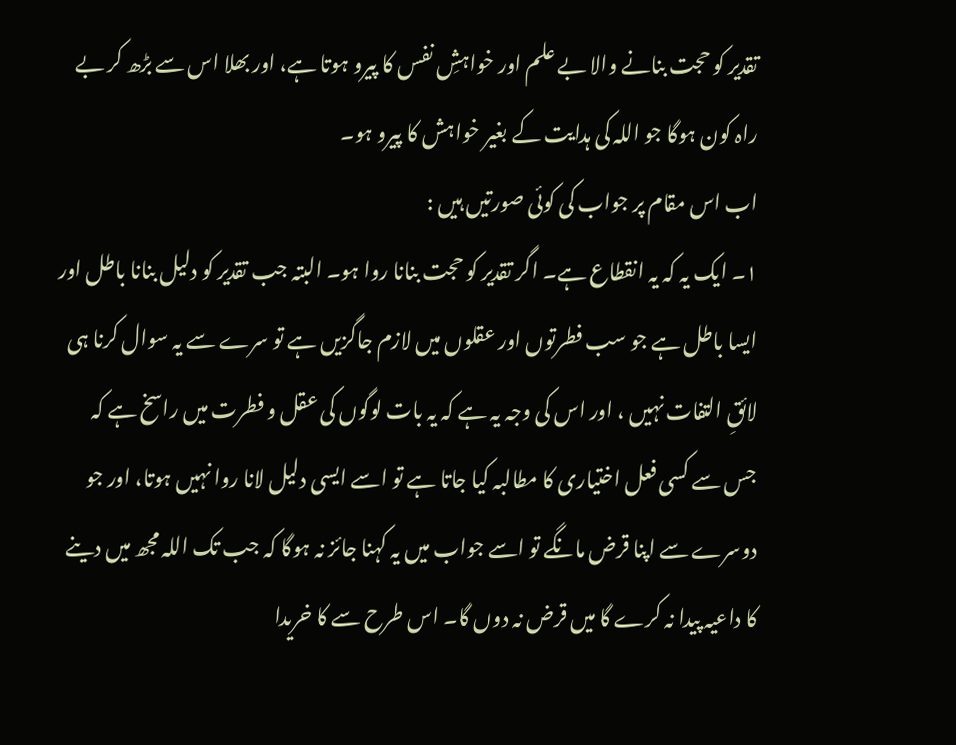تقدیر کو حجت بنانے والا بے علم اور خواہشِ نفس کا پیرو ہوتا ہے، اور بھلا اس سے بڑھ کر بے راہ کون ہوگا جو اللہ کی ہدایت کے بغیر خواہش کا پیرو ہو۔
اب اس مقام پر جواب کی کوئی صورتیں ہیں :
۱۔ ایک یہ کہ یہ انقطاع ہے۔ اگر تقدیر کو حجت بنانا روا ہو۔ البتہ جب تقدیر کو دلیل بنانا باطل اور ایسا باطل ہے جو سب فطرتوں اور عقلوں میں لازم جاگزیں ہے تو سرے سے یہ سوال کرنا ہی لائقِ التفات نہیں ، اور اس کی وجہ یہ ہے کہ یہ بات لوگوں کی عقل و فطرت میں راسخ ہے کہ جس سے کسی فعل اختیاری کا مطالبہ کیا جاتا ہے تو اسے ایسی دلیل لانا روا نہیں ہوتا، اور جو دوسرے سے اپنا قرض مانگے تو اسے جواب میں یہ کہنا جائز نہ ہوگا کہ جب تک اللہ مجھ میں دینے کا داعیہ پیدا نہ کرے گا میں قرض نہ دوں گا۔ اس طرح سے کا خریدا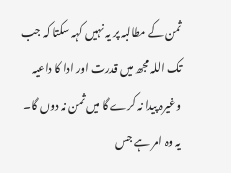ثمن کے مطالبہ پر یہ نہیں کہہ سکتا کہ جب تک اللہ مجھ میں قدرت اور ادا کا داعیہ وغیرہ پیدا نہ کرے گا میں ثمن نہ دوں گا۔
یہ وہ امر ہے جس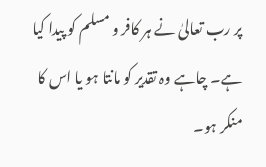پر رب تعالیٰ نے ہر کافر و مسلم کو پیدا کیا ہے۔ چاہے وہ تقدیر کو مانتا ہو یا اس کا منکر ہو۔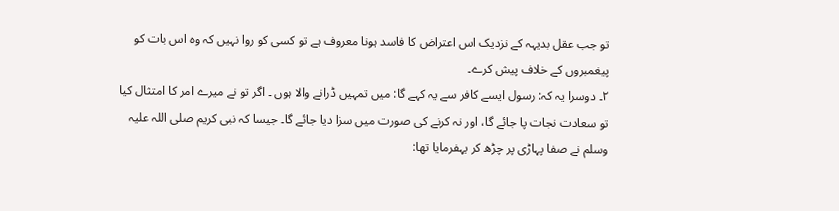تو جب عقل بدیہہ کے نزدیک اس اعتراض کا فاسد ہونا معروف ہے تو کسی کو روا نہیں کہ وہ اس بات کو پیغمبروں کے خلاف پیش کرے۔
۲۔ دوسرا یہ کہ: رسول ایسے کافر سے یہ کہے گا: میں تمہیں ڈرانے والا ہوں ۔ اگر تو نے میرے امر کا امتثال کیا تو سعادت نجات پا جائے گا، اور نہ کرنے کی صورت میں سزا دیا جائے گا۔ جیسا کہ نبی کریم صلی اللہ علیہ وسلم نے صفا پہاڑی پر چڑھ کر یہفرمایا تھا: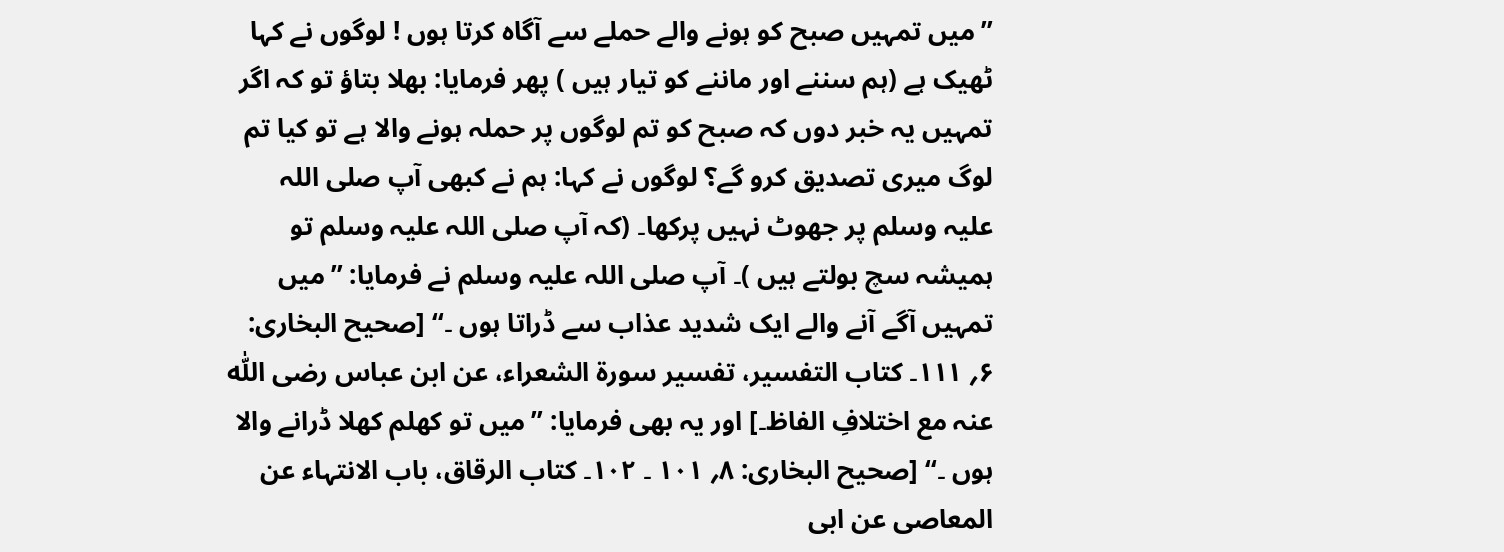’’میں تمہیں صبح کو ہونے والے حملے سے آگاہ کرتا ہوں ! لوگوں نے کہا ٹھیک ہے (ہم سننے اور ماننے کو تیار ہیں ) پھر فرمایا: بھلا بتاؤ تو کہ اگر تمہیں یہ خبر دوں کہ صبح کو تم لوگوں پر حملہ ہونے والا ہے تو کیا تم لوگ میری تصدیق کرو گے؟ لوگوں نے کہا: ہم نے کبھی آپ صلی اللہ علیہ وسلم پر جھوٹ نہیں پرکھا۔ (کہ آپ صلی اللہ علیہ وسلم تو ہمیشہ سچ بولتے ہیں )۔ آپ صلی اللہ علیہ وسلم نے فرمایا: ’’میں تمہیں آگے آنے والے ایک شدید عذاب سے ڈراتا ہوں ۔‘‘ [صحیح البخاری: ۶؍ ۱۱۱۔ کتاب التفسیر، تفسیر سورۃ الشعراء، عن ابن عباس رضی اللّٰہ عنہ مع اختلافِ الفاظ۔] اور یہ بھی فرمایا: ’’میں تو کھلم کھلا ڈرانے والا ہوں ۔‘‘ [صحیح البخاری: ۸؍ ۱۰۱ ۔ ۱۰۲۔ کتاب الرقاق، باب الانتہاء عن المعاصی عن ابی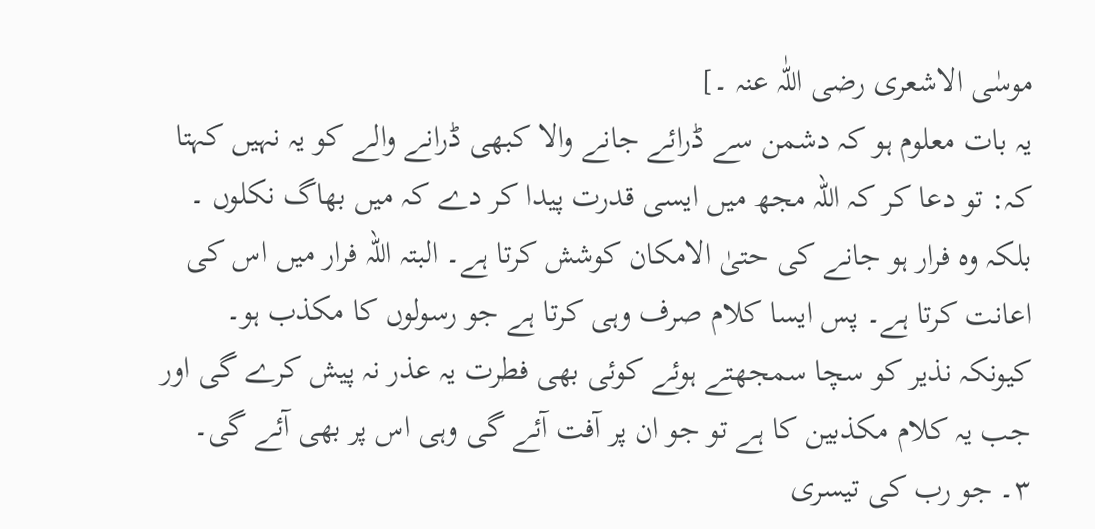موسٰی الاشعری رضی اللّٰہ عنہ ۔]
یہ بات معلوم ہو کہ دشمن سے ڈرائے جانے والا کبھی ڈرانے والے کو یہ نہیں کہتا کہ: تو دعا کر کہ اللہ مجھ میں ایسی قدرت پیدا کر دے کہ میں بھاگ نکلوں ۔ بلکہ وہ فرار ہو جانے کی حتیٰ الامکان کوشش کرتا ہے۔ البتہ اللہ فرار میں اس کی اعانت کرتا ہے۔ پس ایسا کلام صرف وہی کرتا ہے جو رسولوں کا مکذب ہو۔ کیونکہ نذیر کو سچا سمجھتے ہوئے کوئی بھی فطرت یہ عذر نہ پیش کرے گی اور جب یہ کلام مکذبین کا ہے تو جو ان پر آفت آئے گی وہی اس پر بھی آئے گی۔
۳۔ جو رب کی تیسری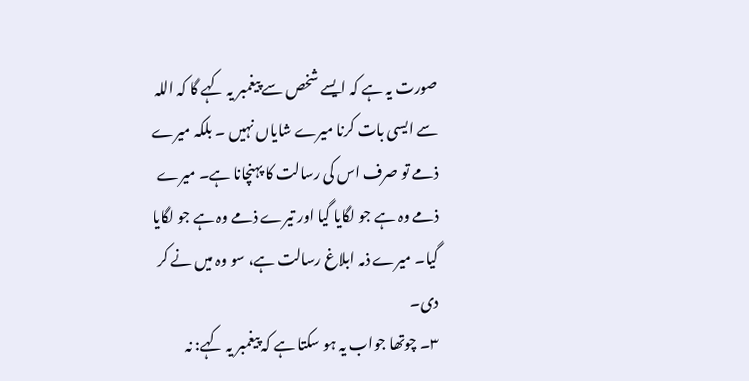صورت یہ ہے کہ ایسے شخص سے پیغمبر یہ کہے گا کہ اللہ سے ایسی بات کرنا میرے شایاں نہیں ۔ بلکہ میرے ذمے تو صرف اس کی رسالت کا پہنچانا ہے۔ میرے ذمے وہ ہے جو لگایا گیا اور تیرے ذمے وہ ہے جو لگایا گیا۔ میرے ذمہ ابلاغ رسالت ہے، سو وہ میں نے کر دی۔
۳۔ چوتھا جواب یہ ہو سکتا ہے کہ پیغمبر یہ کہے: نہ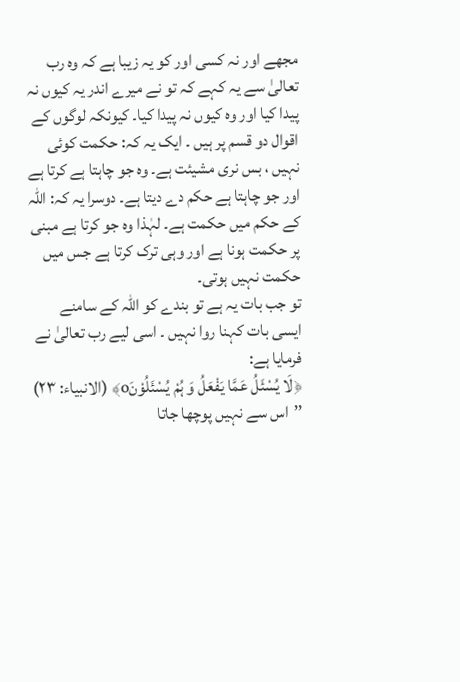مجھے اور نہ کسی اور کو یہ زیبا ہے کہ وہ رب تعالیٰ سے یہ کہے کہ تو نے میرے اندر یہ کیوں نہ پیدا کیا اور وہ کیوں نہ پیدا کیا۔ کیونکہ لوگوں کے اقوال دو قسم پر ہیں ۔ ایک یہ کہ: حکمت کوئی نہیں ، بس نری مشیئت ہے۔ وہ جو چاہتا ہے کرتا ہے اور جو چاہتا ہے حکم دے دیتا ہے۔ دوسرا یہ کہ: اللہ کے حکم میں حکمت ہے۔ لہٰذا وہ جو کرتا ہے مبنی پر حکمت ہونا ہے اور وہی ترک کرتا ہے جس میں حکمت نہیں ہوتی۔
تو جب بات یہ ہے تو بندے کو اللہ کے سامنے ایسی بات کہنا روا نہیں ۔ اسی لیے رب تعالیٰ نے فرمایا ہے:
﴿لَا یُسْئَلُ عَمَّا یَفْعَلُ وَ ہُمْ یُسْئَلُوْنَo﴾ (الانبیاء: ۲۳)
’’اس سے نہیں پوچھا جاتا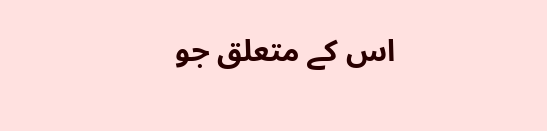اس کے متعلق جو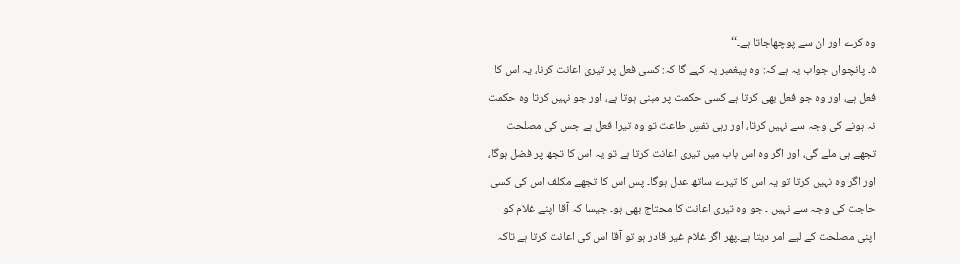وہ کرے اور ان سے پوچھاجاتا ہے۔‘‘
۵۔ پانچواں جواب یہ ہے کہ: وہ پیغمبر یہ کہے گا کہ: کسی فعل پر تیری اعانت کرنا، یہ اس کا فعل ہے، اور وہ جو فعل بھی کرتا ہے کسی حکمت پر مبنی ہوتا ہے، اور جو نہیں کرتا وہ حکمت نہ ہونے کی وجہ سے نہیں کرتا، اور رہی نفسِ طاعت تو وہ تیرا فعل ہے جس کی مصلحت تجھے ہی ملے گی، اور اگر وہ اس باب میں تیری اعانت کرتا ہے تو یہ اس کا تجھ پر فضل ہوگا، اور اگر وہ نہیں کرتا تو یہ اس کا تیرے ساتھ عدل ہوگا۔ پس اس کا تجھے مکلف اس کی کسی حاجت کی وجہ سے نہیں ۔ جو وہ تیری اعانت کا محتاج بھی ہو۔ جیسا کہ آقا اپنے غلام کو اپنی مصلحت کے لیے امر دیتا ہے۔پھر اگر غلام غیر قادر ہو تو آقا اس کی اعانت کرتا ہے تاکہ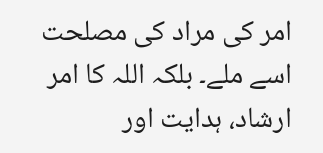امر کی مراد کی مصلحت اسے ملے۔ بلکہ اللہ کا امر ارشاد، ہدایت اور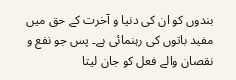بندوں کو ان کی دنیا و آخرت کے حق میں مفید باتوں کی رہنمائی ہے۔ پس جو نفع و نقصان والے فعل کو جان لیتا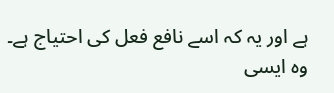ہے اور یہ کہ اسے نافع فعل کی احتیاج ہے۔ وہ ایسی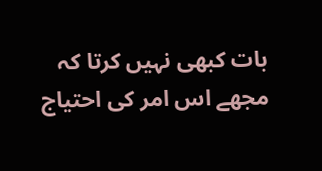بات کبھی نہیں کرتا کہ مجھے اس امر کی احتیاج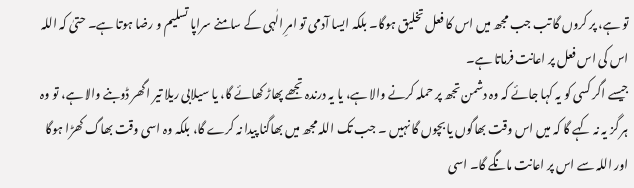تو ہے، پر کروں گا تب جب مجھ میں اس کا فعل تخلیق ہوگا۔ بلکہ ایسا آدمی تو امرِ الٰہی کے سامنے سراپا تسلیم و رضا ہوتا ہے۔ حتیٰ کہ اللہ اس کی اس فعل پر اعانت فرماتا ہے۔
جیسے اگر کسی کو یہ کہا جائے کہ وہ دشمن تجھ پر حملہ کرنے والا ہے، یا یہ درندہ تجھے پھاڑ کھائے گا، یا سیلابی ریلا تیر اگھر ڈوبنے والا ہے، تو وہ ہر گز یہ نہ کہے گا کہ میں اس وقت بھاگوں یا بچوں گا نہیں ۔ جب تک اللہ مجھ میں بھاگنا پیدا نہ کرے گا، بلکہ وہ اسی وقت بھاگ کھڑا ہوگا اور اللہ سے اس پر اعانت مانگے گا۔ اسی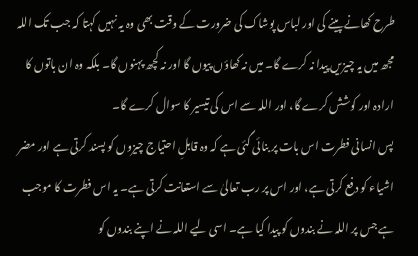طرح کھانے پینے کی اور لباس پوشاک کی ضرورت کے وقت بھی وہ یہ نہیں کہتا کہ جب تک اللہ مجھ میں یہ چیزیں پیدا نہ کرے گا۔ میں نہ کھاؤں پیوں گا اور نہ کچھ پہنوں گا۔ بلکہ وہ ان باتوں کا ارادہ اور کوشش کرے گا، اور اللہ سے اس کی تیسیر کا سوال کرے گا۔
پس انسانی فطرت اس بات پر بنائی گئی ہے کہ وہ قابلِ احتیاج چیزوں کو پسند کرتی ہے اور مضر اشیاء کو دفع کرتی ہے، اور اس پر رب تعالیٰ سے استعانت کرتی ہے۔ یہ اس فطرت کا موجب ہے جس پر اللہ نے بندوں کو پیدا کیا ہے۔ اسی لیے اللہ نے اپنے بندوں کو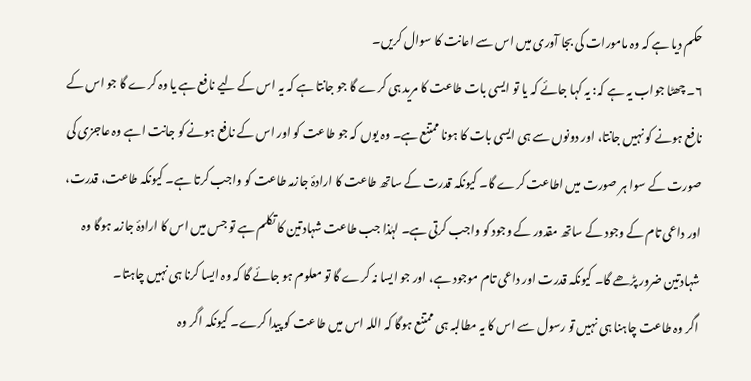حکم دیا ہے کہ وہ مامورات کی بجا آوری میں اس سے اعانت کا سوال کریں۔
۶۔ چھٹا جواب یہ ہے کہ: یہ کہا جائے کہ یا تو ایسی بات طاعت کا مرید ہی کرے گا جو جانتا ہے کہ یہ اس کے لیے نافع ہے یا وہ کرے گا جو اس کے نافع ہونے کو نہیں جانتا، اور دونوں سے ہی ایسی بات کا ہونا ممتنع ہے۔ وہ یوں کہ جو طاعت کو اور اس کے نافع ہونے کو جانت اہے وہ عاجزی کی صورت کے سوا ہر صورت میں اطاعت کرے گا۔ کیونکہ قدرت کے ساتھ طاعت کا ارادۂ جازمہ طاعت کو واجب کرتا ہے۔ کیونکہ طاعت، قدرت، اور داعی تام کے وجود کے ساتھ مقدور کے وجود کو واجب کرتی ہے۔ لہٰذا جب طاعت شہادتین کا تکلم ہے تو جس میں اس کا ارادۂ جازمہ ہوگا وہ شہادتین ضرور پڑھے گا۔ کیونکہ قدرت اور داعی تام موجود ہے، اور جو ایسا نہ کرے گا تو معلوم ہو جائے گا کہ وہ ایسا کرنا ہی نہیں چاہتا۔
اگر وہ طاعت چاہنا ہی نہیں تو رسول سے اس کا یہ مطالبہ ہی ممتنع ہوگا کہ اللہ اس میں طاعت کو پیدا کرے۔ کیونکہ اگر وہ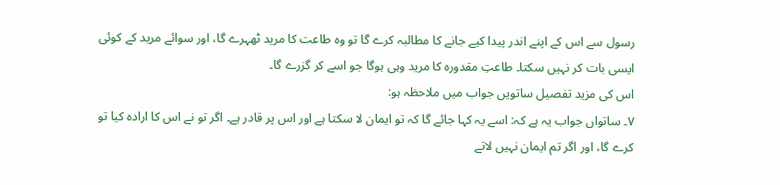رسول سے اس کے اپنے اندر پیدا کیے جانے کا مطالبہ کرے گا تو وہ طاعت کا مرید ٹھہرے گا، اور سوائے مرید کے کوئی ایسی بات کر نہیں سکتا۔ طاعتِ مقدورہ کا مرید وہی ہوگا جو اسے کر گزرے گا۔
اس کی مزید تفصیل ساتویں جواب میں ملاحظہ ہو:
۷۔ ساتواں جواب یہ ہے کہ: اسے یہ کہا جائے گا کہ تو ایمان لا سکتا ہے اور اس پر قادر ہے۔ اگر تو نے اس کا ارادہ کیا تو کرے گا، اور اگر تم ایمان نہیں لاتے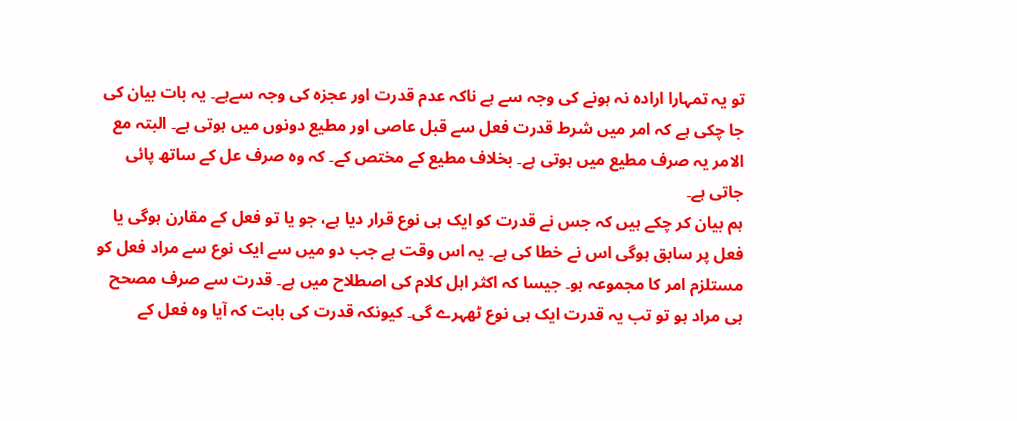تو یہ تمہارا ارادہ نہ ہونے کی وجہ سے ہے ناکہ عدم قدرت اور عجزہ کی وجہ سےہے۔ یہ بات بیان کی جا چکی ہے کہ امر میں شرط قدرت فعل سے قبل عاصی اور مطیع دونوں میں ہوتی ہے۔ البتہ مع الامر یہ صرف مطیع میں ہوتی ہے۔ بخلاف مطیع کے مختص کے۔ کہ وہ صرف عل کے ساتھ پائی جاتی ہے۔
ہم بیان کر چکے ہیں کہ جس نے قدرت کو ایک ہی نوع قرار دیا ہے، جو یا تو فعل کے مقارن ہوگی یا فعل پر سابق ہوگی اس نے خطا کی ہے۔ یہ اس وقت ہے جب دو میں سے ایک نوع سے مراد فعل کو مستلزم امر کا مجموعہ ہو۔ جیسا کہ اکثر اہل کلام کی اصطلاح میں ہے۔ قدرت سے صرف مصحح ہی مراد ہو تو تب یہ قدرت ایک ہی نوع ٹھہرے گی۔ کیونکہ قدرت کی بابت کہ آیا وہ فعل کے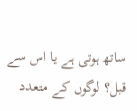ساتھ ہوتی ہے یا اس سے قبل؟ لوگوں کے متعدد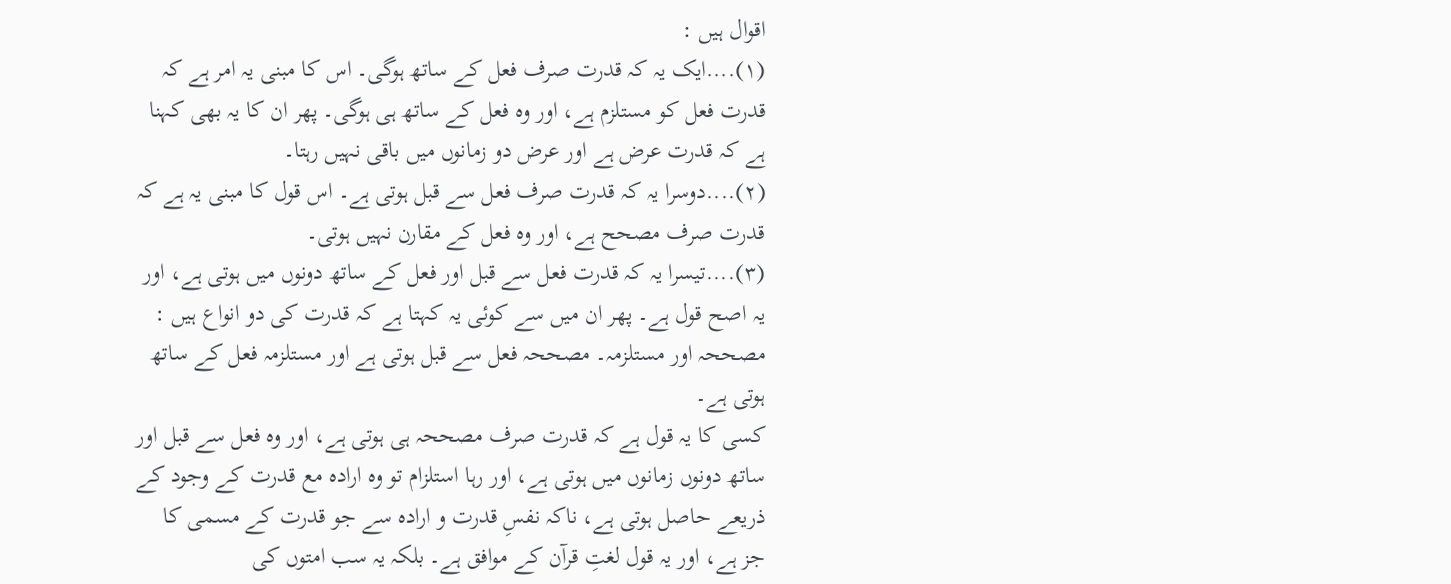اقوال ہیں :
(۱)....ایک یہ کہ قدرت صرف فعل کے ساتھ ہوگی۔ اس کا مبنی یہ امر ہے کہ قدرت فعل کو مستلزم ہے، اور وہ فعل کے ساتھ ہی ہوگی۔ پھر ان کا یہ بھی کہنا ہے کہ قدرت عرض ہے اور عرض دو زمانوں میں باقی نہیں رہتا۔
(۲)....دوسرا یہ کہ قدرت صرف فعل سے قبل ہوتی ہے۔ اس قول کا مبنی یہ ہے کہ قدرت صرف مصحح ہے، اور وہ فعل کے مقارن نہیں ہوتی۔
(۳)....تیسرا یہ کہ قدرت فعل سے قبل اور فعل کے ساتھ دونوں میں ہوتی ہے، اور یہ اصح قول ہے۔ پھر ان میں سے کوئی یہ کہتا ہے کہ قدرت کی دو انواع ہیں : مصححہ اور مستلزمہ۔ مصححہ فعل سے قبل ہوتی ہے اور مستلزمہ فعل کے ساتھ ہوتی ہے۔
کسی کا یہ قول ہے کہ قدرت صرف مصححہ ہی ہوتی ہے، اور وہ فعل سے قبل اور ساتھ دونوں زمانوں میں ہوتی ہے، اور رہا استلزام تو وہ ارادہ مع قدرت کے وجود کے ذریعے حاصل ہوتی ہے، ناکہ نفسِ قدرت و ارادہ سے جو قدرت کے مسمی کا جز ہے، اور یہ قول لغتِ قرآن کے موافق ہے۔ بلکہ یہ سب امتوں کی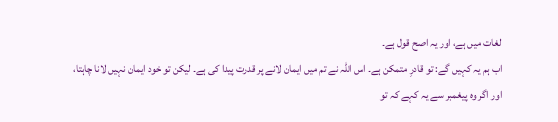لغات میں ہے، اور یہ اصح قول ہے۔
اب ہم یہ کہیں گے: تو قادرِ متمکن ہے۔ اس اللہ نے تم میں ایمان لانے پر قدرت پیدا کی ہے۔ لیکن تو خود ایمان نہیں لانا چاہتا، اور اگر وہ پیغمبر سے یہ کہے کہ تو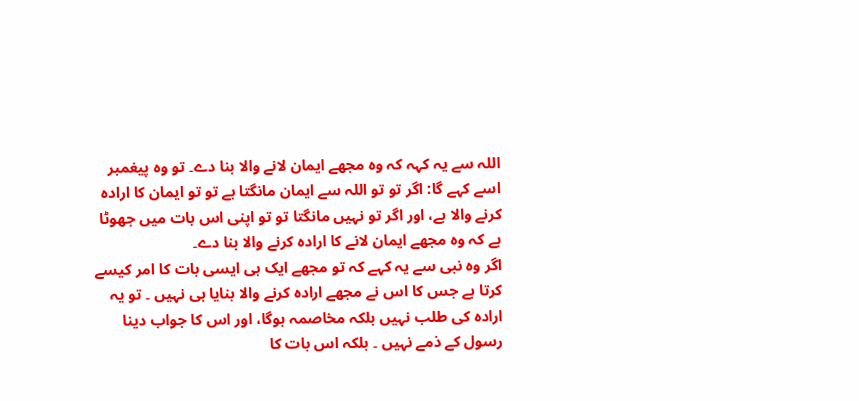اللہ سے یہ کہہ کہ وہ مجھے ایمان لانے والا بنا دے۔ تو وہ پیغمبر اسے کہے گا: اگر تو تو اللہ سے ایمان مانگتا ہے تو تو ایمان کا ارادہ کرنے والا ہے، اور اگر تو نہیں مانگتا تو تو اپنی اس بات میں جھوٹا ہے کہ وہ مجھے ایمان لانے کا ارادہ کرنے والا بنا دے۔
اگر وہ نبی سے یہ کہے کہ تو مجھے ایک ہی ایسی بات کا امر کیسے کرتا ہے جس کا اس نے مجھے ارادہ کرنے والا بنایا ہی نہیں ۔ تو یہ ارادہ کی طلب نہیں بلکہ مخاصمہ ہوگا، اور اس کا جواب دینا رسول کے ذمے نہیں ۔ بلکہ اس بات کا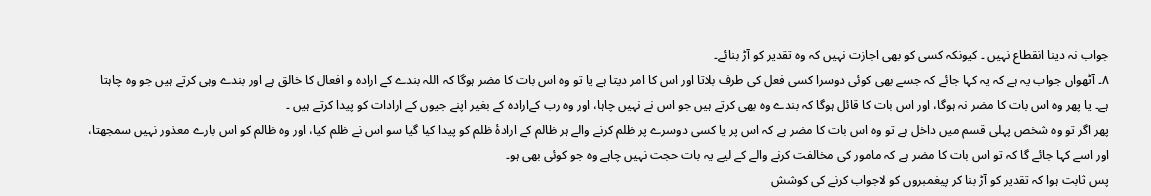جواب نہ دینا انقطاع نہیں ۔ کیونکہ کسی کو بھی اجازت نہیں کہ وہ تقدیر کو آڑ بنائے۔
۸۔ آٹھواں جواب یہ ہے کہ یہ کہا جائے کہ جسے بھی کوئی دوسرا کسی فعل کی طرف بلاتا اور اس کا امر دیتا ہے یا تو وہ اس بات کا مضر ہوگا کہ اللہ بندے کے ارادہ و افعال کا خالق ہے اور بندے وہی کرتے ہیں جو وہ چاہتا ہے۔ یا پھر وہ اس بات کا مضر نہ ہوگا، اور اس بات کا قائل ہوگا کہ بندے وہ بھی کرتے ہیں جو اس نے نہیں چاہا، اور وہ رب کےارادہ کے بغیر اپنے جیوں کے ارادات کو پیدا کرتے ہیں ۔
پھر اگر تو وہ شخص پہلی قسم میں داخل ہے تو وہ اس بات کا مضر ہے کہ اس پر یا کسی دوسرے پر ظلم کرنے والے ہر ظالم کے ارادۂ ظلم کو پیدا کیا گیا سو اس نے ظلم کیا، اور وہ ظالم کو اس بارے معذور نہیں سمجھتا، اور اسے کہا جائے گا کہ تو اس بات کا مضر ہے کہ مامور کی مخالفت کرنے والے کے لیے یہ بات حجت نہیں چاہے وہ جو کوئی بھی ہو۔
پس ثابت ہوا کہ تقدیر کو آڑ بنا کر پیغمبروں کو لاجواب کرنے کی کوشش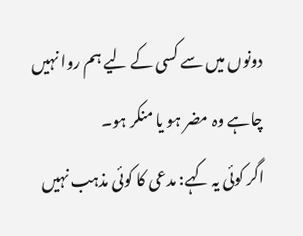دونوں میں سے کسی کے لیے ہم روا نہیں چاہے وہ مضر ہو یا منکر ہو۔
اگر کوئی یہ کہے: مدعی کا کوئی مذہب نہیں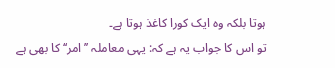ہوتا بلکہ وہ ایک کورا کاغذ ہوتا ہے۔
تو اس کا جواب یہ ہے کہ: یہی معاملہ ’’امر‘‘ کا بھی ہے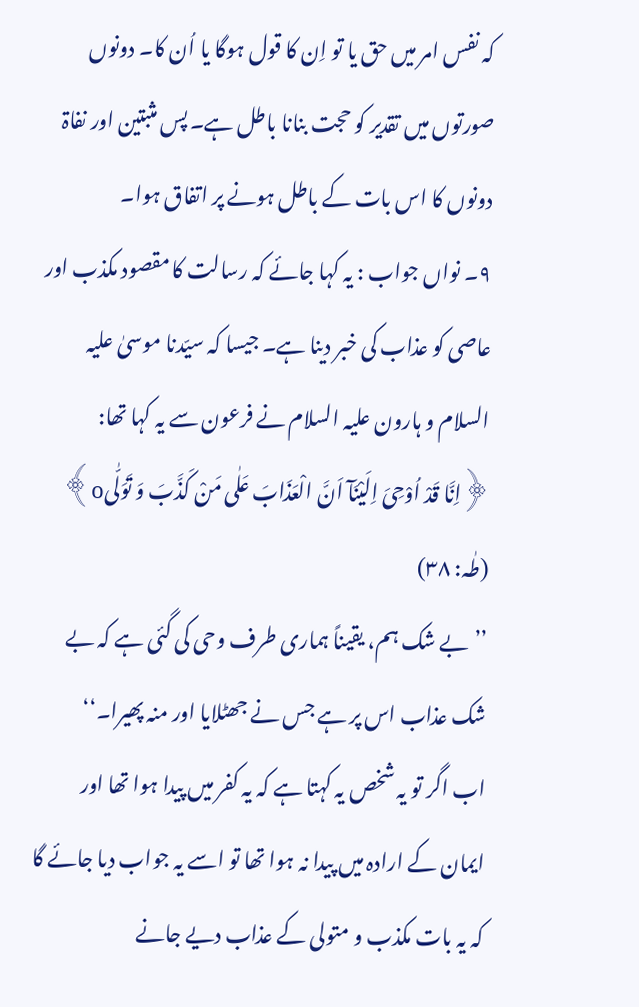کہ نفس امر میں حق یا تو اِن کا قول ہوگا یا اُن کا۔ دونوں صورتوں میں تقدیر کو حجت بنانا باطل ہے۔ پس مثبتین اور نفاۃ دونوں کا اس بات کے باطل ہونے پر اتفاق ہوا۔
۹۔ نواں جواب : یہ کہا جائے کہ رسالت کا مقصود مکذب اور عاصی کو عذاب کی خبر دینا ہے۔ جیسا کہ سیّدنا موسیٰ علیہ السلام و ہارون علیہ السلام نے فرعون سے یہ کہا تھا:
﴿اِنَّا قَدْ اُوْحِیَ اِلَیْنَآ اَنَّ الْعَذَابَ عَلٰی مَنْ کَذَّبَ وَ تَوَلّٰیo﴾ (طٰہ: ۳۸)
’’بے شک ہم، یقیناً ہماری طرف وحی کی گئی ہے کہ بے شک عذاب اس پر ہے جس نے جھٹلایا اور منہ پھیرا۔‘‘
اب اگر تو یہ شخص یہ کہتا ہے کہ یہ کفر میں پیدا ہوا تھا اور ایمان کے ارادہ میں پیدا نہ ہوا تھا تو اسے یہ جواب دیا جائے گا کہ یہ بات مکذب و متولی کے عذاب دیے جانے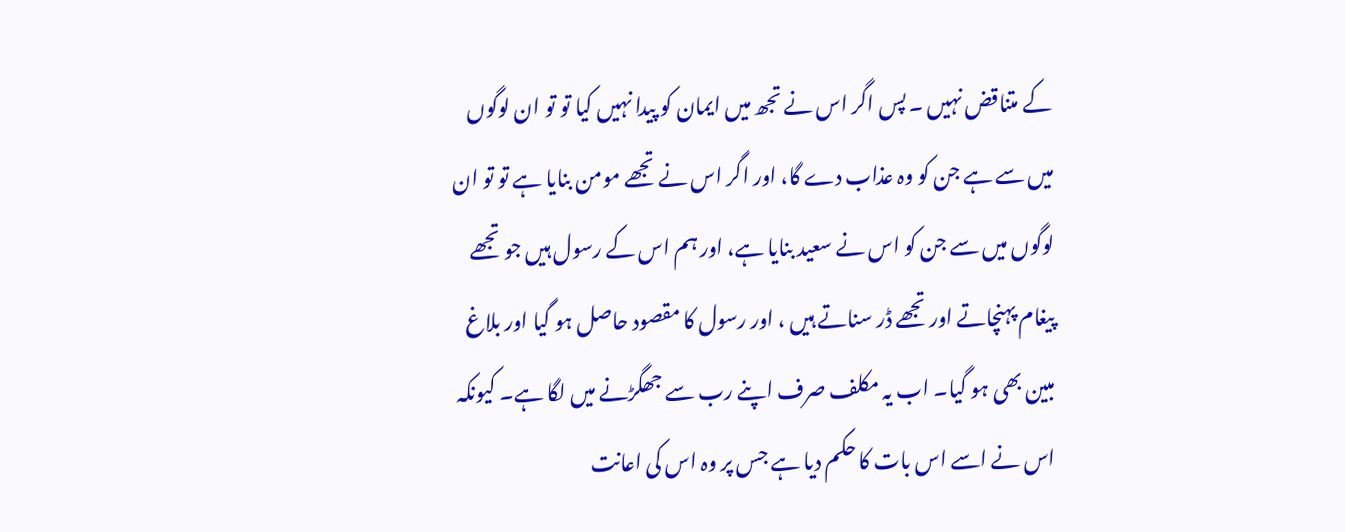کے متناقض نہیں ۔ پس اگر اس نے تجھ میں ایمان کو پیدا نہیں کیا تو تو ان لوگوں میں سے ہے جن کو وہ عذاب دے گا، اور اگر اس نے تجھے مومن بنایا ہے تو تو ان لوگوں میں سے جن کو اس نے سعید بنایا ہے، اور ہم اس کے رسول ہیں جو تجھے پیغام پہنچاتے اور تجھے ڈر سناتے ہیں ، اور رسول کا مقصود حاصل ہو گیا اور بلاغ مبین بھی ہو گیا۔ اب یہ مکلف صرف اپنے رب سے جھگڑنے میں لگا ہے۔ کیونکہ اس نے اسے اس بات کا حکم دیا ہے جس پر وہ اس کی اعانت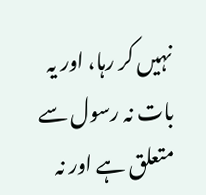نہیں کر رہا، اور یہ بات نہ رسول سے متعلق ہے اور نہ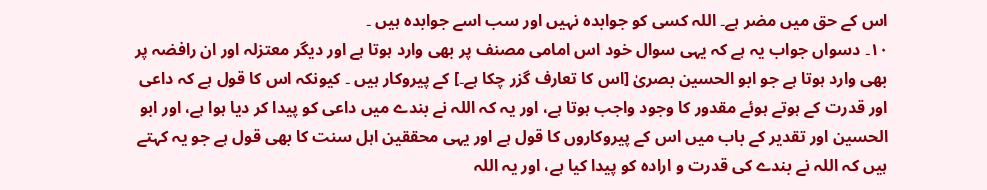اس کے حق میں مضر ہے۔ اللہ کسی کو جوابدہ نہیں اور سب اسے جوابدہ ہیں ۔
۱۰۔ دسواں جواب یہ ہے کہ یہی سوال خود اس امامی مصنف پر بھی وارد ہوتا ہے اور دیگر معتزلہ اور ان رافضہ پر بھی وارد ہوتا ہے جو ابو الحسین بصریٰ [اس کا تعارف گزر چکا ہے۔] کے پیروکار ہیں ۔ کیونکہ اس کا قول ہے کہ داعی اور قدرت کے ہوتے ہوئے مقدور کا وجود واجب ہوتا ہے، اور یہ کہ اللہ نے بندے میں داعی کو پیدا کر دیا ہوا ہے، اور ابو الحسین اور تقدیر کے باب میں اس کے پیروکاروں کا قول ہے اور یہی محققین اہل سنت کا بھی قول ہے جو یہ کہتے ہیں کہ اللہ نے بندے کی قدرت و ارادہ کو پیدا کیا ہے، اور یہ اللہ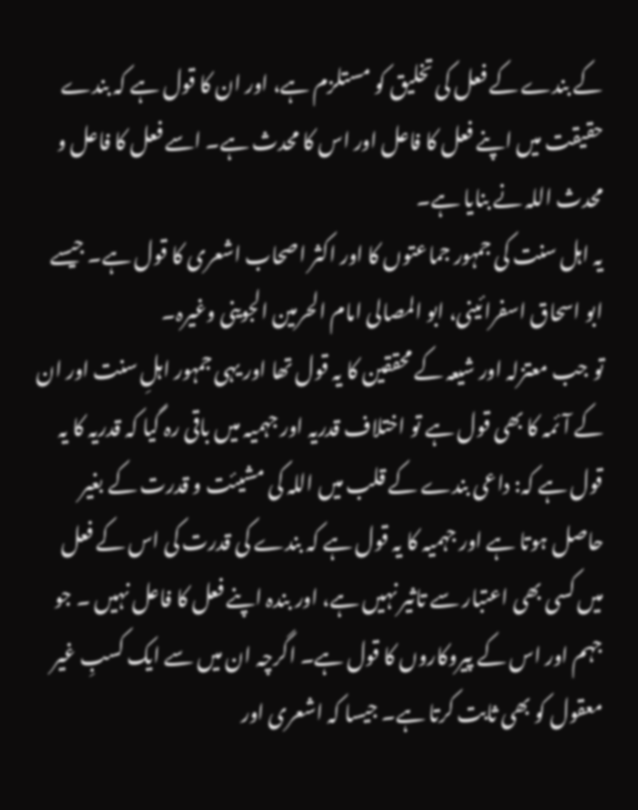کے بندے کے فعل کی تخلیق کو مستلزم ہے، اور ان کا قول ہے کہ بندے حقیقت میں اپنے فعل کا فاعل اور اس کا محدث ہے۔ اسے فعل کا فاعل و محدث اللہ نے بنایا ہے۔
یہ اہل سنت کی جمہور جماعتوں کا اور اکثر اصحاب اشعری کا قول ہے۔ جیسے ابو اسحاق اسفرائینی، ابو المصالی امام الحرمین الجوینی وغیرہ۔
تو جب معتزلہ اور شیعہ کے محققین کا یہ قول تھا اور یہی جمہور اہلِ سنت اور ان کے آئمہ کا بھی قول ہے تو اختلاف قدریہ اور جہمیہ میں باقی رہ گیا کہ قدریہ کا یہ قول ہے کہ: داعی بندے کے قلب میں اللہ کی مشیئت و قدرت کے بغیر حاصل ہوتا ہے اور جہمیہ کا یہ قول ہے کہ بندے کی قدرت کی اس کے فعل میں کسی بھی اعتبار سے تاثیر نہیں ہے، اور بندہ اپنے فعل کا فاعل نہیں ۔ جو جہم اور اس کے پیروکاروں کا قول ہے۔ اگرچہ ان میں سے ایک کسبِ غیر معقول کو بھی ثابت کرتا ہے۔ جیسا کہ اشعری اور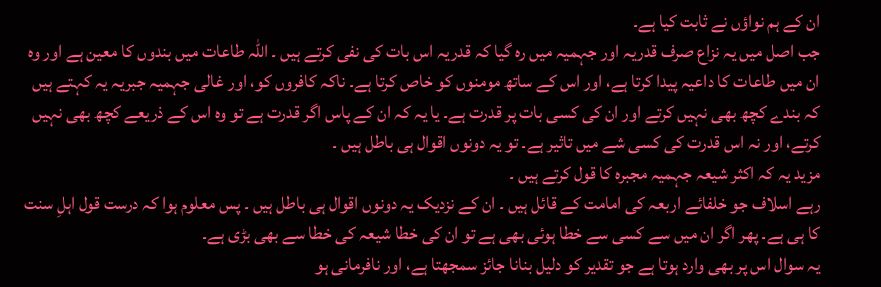ان کے ہم نواؤں نے ثابت کیا ہے۔
جب اصل میں یہ نزاع صرف قدریہ اور جہمیہ میں رہ گیا کہ قدریہ اس بات کی نفی کرتے ہیں ۔ اللہ طاعات میں بندوں کا معین ہے اور وہ ان میں طاعات کا داعیہ پیدا کرتا ہے، اور اس کے ساتھ مومنوں کو خاص کرتا ہے۔ ناکہ کافروں کو، اور غالی جہمیہ جبریہ یہ کہتے ہیں کہ بندے کچھ بھی نہیں کرتے اور ان کی کسی بات پر قدرت ہے۔ یا یہ کہ ان کے پاس اگر قدرت ہے تو وہ اس کے ذریعے کچھ بھی نہیں کرتے، اور نہ اس قدرت کی کسی شے میں تاثیر ہے۔ تو یہ دونوں اقوال ہی باطل ہیں ۔
مزید یہ کہ اکثر شیعہ جہمیہ مجبرہ کا قول کرتے ہیں ۔
رہے اسلاف جو خلفائے اربعہ کی امامت کے قائل ہیں ۔ ان کے نزدیک یہ دونوں اقوال ہی باطل ہیں ۔ پس معلوم ہوا کہ درست قول اہلِ سنت کا ہی ہے۔ پھر اگر ان میں سے کسی سے خطا ہوئی بھی ہے تو ان کی خطا شیعہ کی خطا سے بھی بڑی ہے۔
یہ سوال اس پر بھی وارد ہوتا ہے جو تقدیر کو دلیل بنانا جائز سمجھتا ہے، اور نافرمانی ہو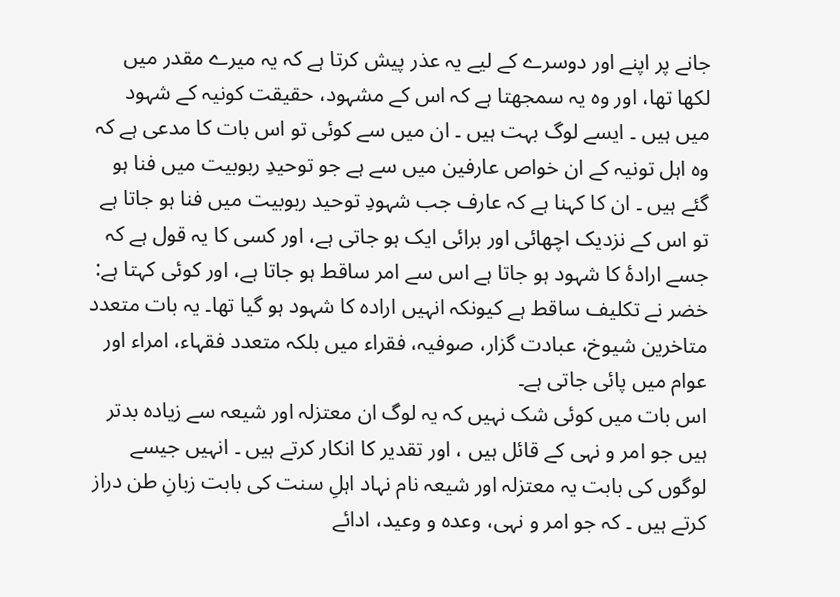جانے پر اپنے اور دوسرے کے لیے یہ عذر پیش کرتا ہے کہ یہ میرے مقدر میں لکھا تھا، اور وہ یہ سمجھتا ہے کہ اس کے مشہود، حقیقت کونیہ کے شہود میں ہیں ۔ ایسے لوگ بہت ہیں ۔ ان میں سے کوئی تو اس بات کا مدعی ہے کہ وہ اہل تونیہ کے ان خواص عارفین میں سے ہے جو توحیدِ ربوبیت میں فنا ہو گئے ہیں ۔ ان کا کہنا ہے کہ عارف جب شہودِ توحید ربوبیت میں فنا ہو جاتا ہے تو اس کے نزدیک اچھائی اور برائی ایک ہو جاتی ہے، اور کسی کا یہ قول ہے کہ جسے ارادۂ کا شہود ہو جاتا ہے اس سے امر ساقط ہو جاتا ہے، اور کوئی کہتا ہے: خضر نے تکلیف ساقط ہے کیونکہ انہیں ارادہ کا شہود ہو گیا تھا۔ یہ بات متعدد متاخرین شیوخ، عبادت گزار، صوفیہ، فقراء میں بلکہ متعدد فقہاء، امراء اور عوام میں پائی جاتی ہے۔
اس بات میں کوئی شک نہیں کہ یہ لوگ ان معتزلہ اور شیعہ سے زیادہ بدتر ہیں جو امر و نہی کے قائل ہیں ، اور تقدیر کا انکار کرتے ہیں ۔ انہیں جیسے لوگوں کی بابت یہ معتزلہ اور شیعہ نام نہاد اہلِ سنت کی بابت زبانِ طن دراز کرتے ہیں ۔ کہ جو امر و نہی، وعدہ و وعید، ادائے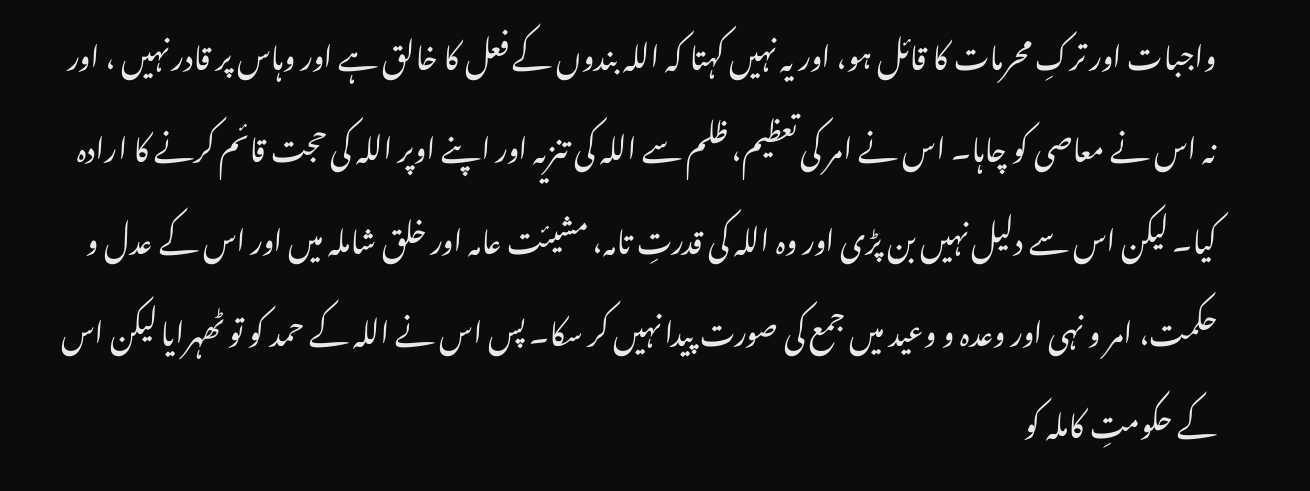واجبات اور ترکِ محرمات کا قائل ہو، اور یہ نہیں کہتا کہ اللہ بندوں کے فعل کا خالق ہے اور وہاس پر قادر نہیں ، اور نہ اس نے معاصی کو چاہا۔ اس نے امر کی تعظیم، ظلم سے اللہ کی تنزیہ اور اپنے اوپر اللہ کی حجت قائم کرنے کا ارادہ کیا۔ لیکن اس سے دلیل نہیں بن پڑی اور وہ اللہ کی قدرتِ تامہ، مشیئت عامہ اور خلق شاملہ میں اور اس کے عدل و حکمت، امر و نہی اور وعدہ و وعید میں جمع کی صورت پیدا نہیں کر سکا۔ پس اس نے اللہ کے حمد کو تو ٹھہرایا لیکن اس کے حکومتِ کاملہ کو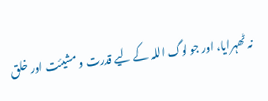نہ ٹھہرایا، اور جو لوگ اللہ کے لیے قدرت و مشیئت اور خلق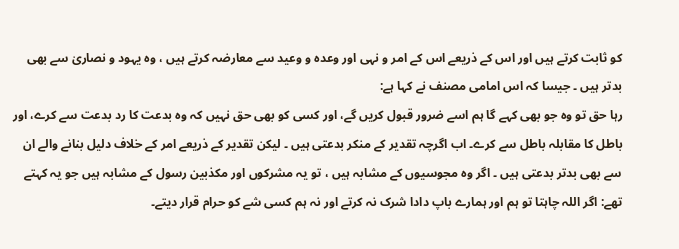کو ثابت کرتے ہیں اور اس کے ذریعے اس کے امر و نہی اور وعدہ و وعید سے معارضہ کرتے ہیں ، وہ یہود و نصاریٰ سے بھی بدتر ہیں ۔ جیسا کہ اس امامی مصنف نے کہا ہے:
رہا حق تو وہ جو بھی کہے گا ہم اسے ضرور قبول کریں گے، اور کسی کو بھی حق نہیں کہ وہ بدعت کا رد بدعت سے کرے، اور باطل کا مقابلہ باطل سے کرے۔ اب اگرچہ تقدیر کے منکر بدعتی ہیں ۔ لیکن تقدیر کے ذریعے امر کے خلاف دلیل بنانے والے ان سے بھی بدتر بدعتی ہیں ۔ اگر وہ مجوسیوں کے مشابہ ہیں ، تو یہ مشرکوں اور مکذبین رسول کے مشابہ ہیں جو یہ کہتے تھے: اگر اللہ چاہتا تو ہم اور ہمارے باپ دادا شرک نہ کرتے اور نہ ہم کسی شے کو حرام قرار دیتے۔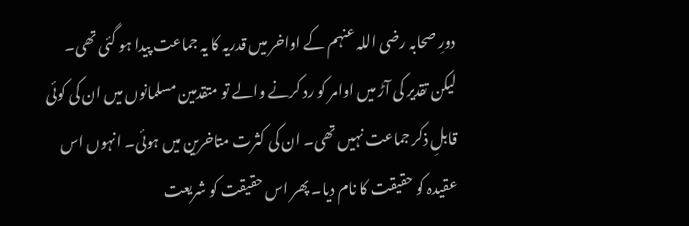دورِ صحابہ رضی اللہ عنہم کے اواخر میں قدریہ کا یہ جماعت پیدا ہو گئی تھی۔ لیکن تقدیر کی آڑ میں اوامر کو رد کرنے والے تو متقدمین مسلمانوں میں ان کی کوئی قابلِ ذکر جماعت نہیں تھی۔ ان کی کثرت متاخرین میں ہوئی۔ انہوں اس عقیدہ کو حقیقت کا نام دیا۔ پھر اس حقیقت کو شریعت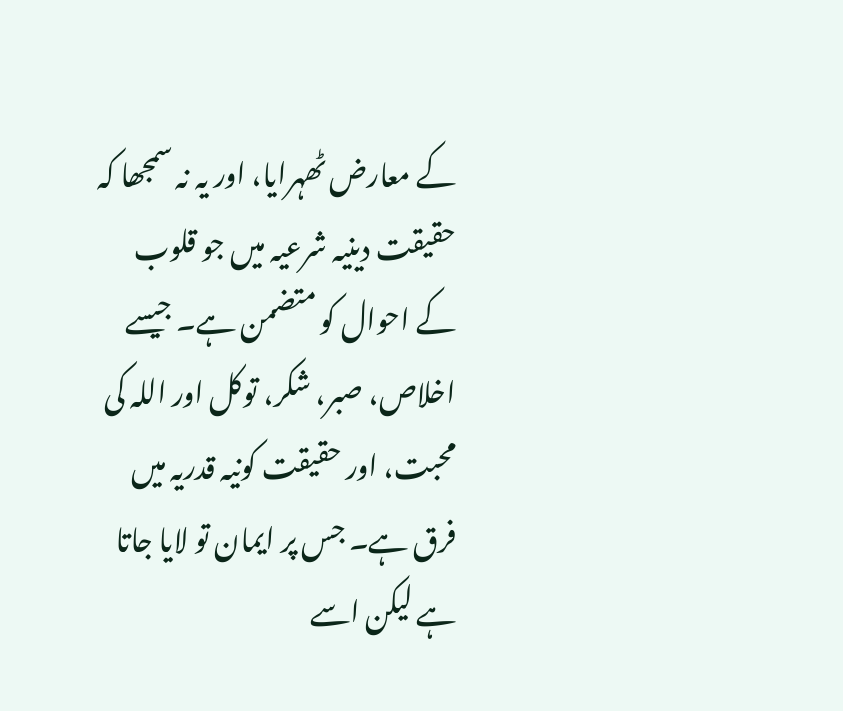کے معارض ٹھہرایا، اور یہ نہ سمجھا کہ حقیقت دینیہ شرعیہ میں جو قلوب کے احوال کو متضمن ہے۔ جیسے اخلاص، صبر، شکر، توکل اور اللہ کی محبت، اور حقیقت کونیہ قدریہ میں فرق ہے۔ جس پر ایمان تو لایا جاتا ہے لیکن اسے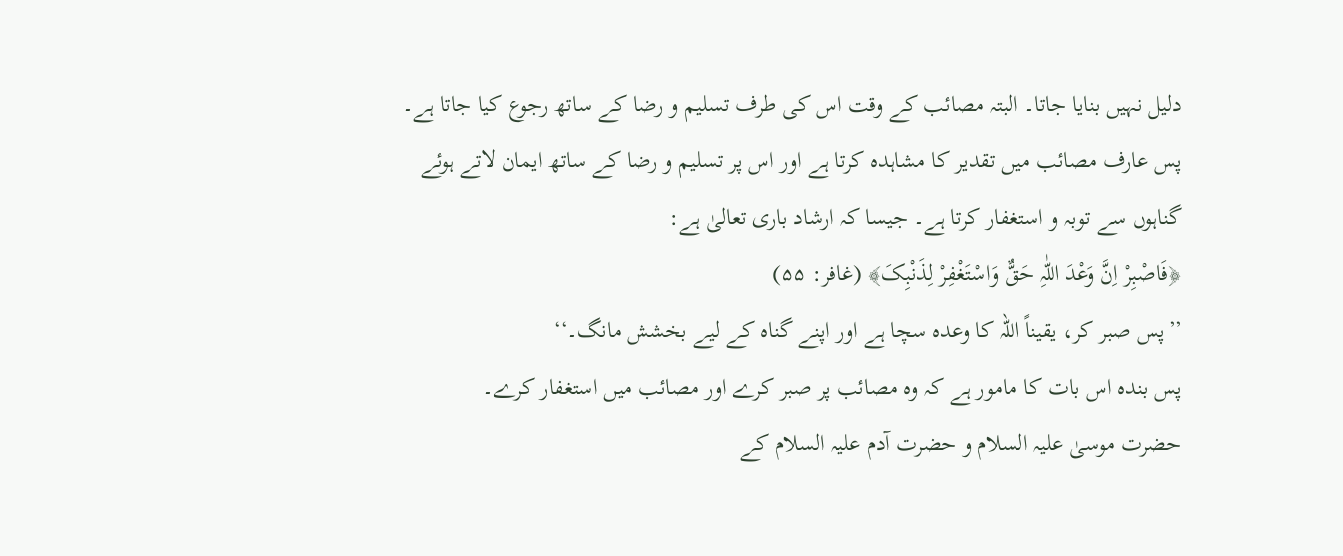دلیل نہیں بنایا جاتا۔ البتہ مصائب کے وقت اس کی طرف تسلیم و رضا کے ساتھ رجوع کیا جاتا ہے۔
پس عارف مصائب میں تقدیر کا مشاہدہ کرتا ہے اور اس پر تسلیم و رضا کے ساتھ ایمان لاتے ہوئے گناہوں سے توبہ و استغفار کرتا ہے۔ جیسا کہ ارشاد باری تعالیٰ ہے:
﴿فَاصْبِرْ اِنَّ وَعْدَ اللّٰہِ حَقٌّ وَاسْتَغْفِرْ لِذَنْبِکَ﴾ (غافر: ۵۵)
’’پس صبر کر، یقیناً اللہ کا وعدہ سچا ہے اور اپنے گناہ کے لیے بخشش مانگ۔‘‘
پس بندہ اس بات کا مامور ہے کہ وہ مصائب پر صبر کرے اور مصائب میں استغفار کرے۔
حضرت موسیٰ علیہ السلام و حضرت آدم علیہ السلام کے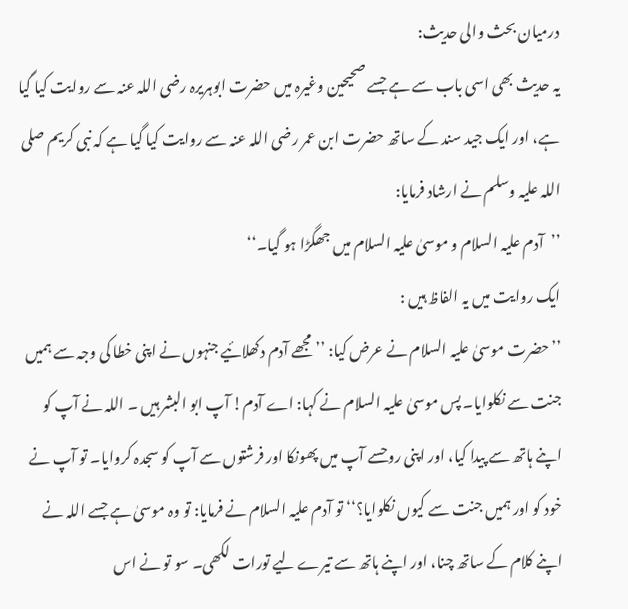درمیان بحث والی حدیث:
یہ حدیث بھی اسی باب سے ہے جسے صحیحین وغیرہ میں حضرت ابوہریرہ رضی اللہ عنہ سے روایت کیا گیا ہے، اور ایک جید سند کے ساتھ حضرت ابن عمر رضی اللہ عنہ سے روایت کیا گیا ہے کہ نبی کریم صلی اللہ علیہ وسلم نے ارشاد فرمایا:
’’آدم علیہ السلام و موسیٰ علیہ السلام میں جھگڑا ہو گیا۔‘‘
ایک روایت میں یہ الفاظ ہیں :
’’حضرت موسیٰ علیہ السلام نے عرض کیا: ’’مجھے آدم دکھلائیے جنہوں نے اپنی خطا کی وجہ سے ہمیں جنت سے نکلوایا۔ پس موسیٰ علیہ السلام نے کہا: اے آدم! آپ ابو البشر ہیں ۔ اللہ نے آپ کو اپنے ہاتھ سے پیدا کیا، اور اپنی روحسے آپ میں پھونکا اور فرشتوں سے آپ کو سجدہ کروایا۔ تو آپ نے خود کو اور ہمیں جنت سے کیوں نکلوایا؟‘‘ تو آدم علیہ السلام نے فرمایا: تو وہ موسیٰ ہے جسے اللہ نے اپنے کلام کے ساتھ چنا، اور اپنے ہاتھ سے تیرے لیے تورات لکھی۔ سو تو نے اس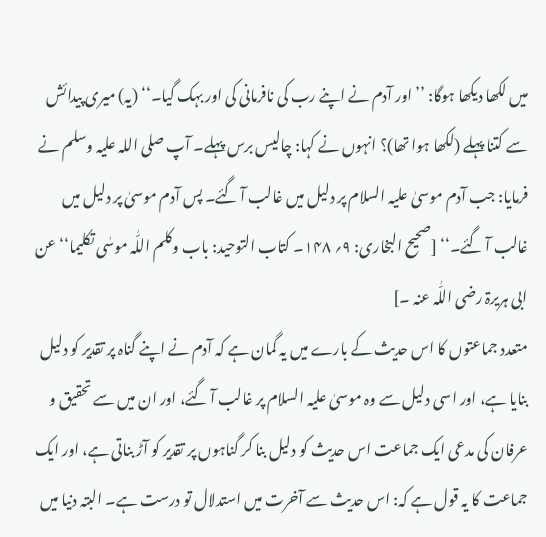میں لکھا دیکھا ہوگا: ’’اور آدم نے اپنے رب کی نافرمانی کی اور بہک گیا۔‘‘ (یہ) میری پیدائش سے کتنا پہلے (لکھا ہوا تھا)؟ انہوں نے کہا: چالیس برس پہلے۔ آپ صلی اللہ علیہ وسلم نے فرمایا: جب آدم موسیٰ علیہ السلام پر دلیل میں غالب آ گئے۔ پس آدم موسیٰ پر دلیل میں غالب آ گئے۔‘‘ [صحیح البخاری: ۹؍ ۱۴۸۔ کتاب التوحید: باب وکلم اللّٰہ موسٰی تکلیما‘‘ عن ابی ہریرۃ رضی اللّٰہ عنہ ۔]
متعدد جماعتوں کا اس حدیث کے بارے میں یہ گمان ہے کہ آدم نے اپنے گناہ پر تقدیر کو دلیل بنایا ہے، اور اسی دلیل سے وہ موسیٰ علیہ السلام پر غالب آ گئے، اور ان میں سے تحقیق و عرفان کی مدعی ایک جماعت اس حدیث کو دلیل بنا کر گناہوں پر تقدیر کو آڑ بناتی ہے، اور ایک جماعت کا یہ قول ہے کہ: اس حدیث سے آخرت میں استدلال تو درست ہے۔ البتہ دنیا میں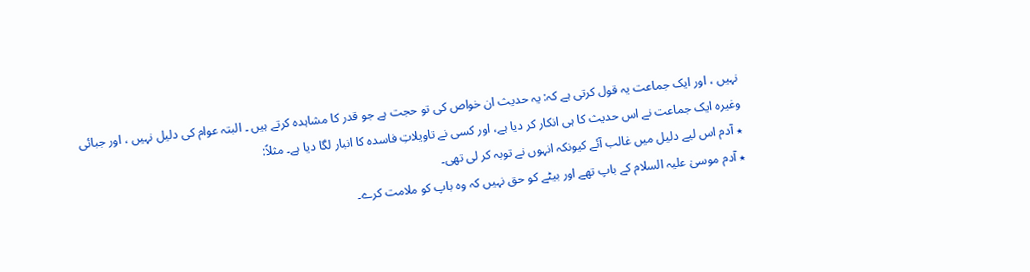نہیں ، اور ایک جماعت یہ قول کرتی ہے کہ: یہ حدیث ان خواص کی تو حجت ہے جو قدر کا مشاہدہ کرتے ہیں ۔ البتہ عوام کی دلیل نہیں ، اور جبائی وغیرہ ایک جماعت نے اس حدیث کا ہی انکار کر دیا ہے، اور کسی نے تاویلاتِ فاسدہ کا انبار لگا دیا ہے۔ مثلاً:
٭ آدم اس لیے دلیل میں غالب آئے کیونکہ انہوں نے توبہ کر لی تھی۔
٭ آدم موسیٰ علیہ السلام کے باپ تھے اور بیٹے کو حق نہیں کہ وہ باپ کو ملامت کرے۔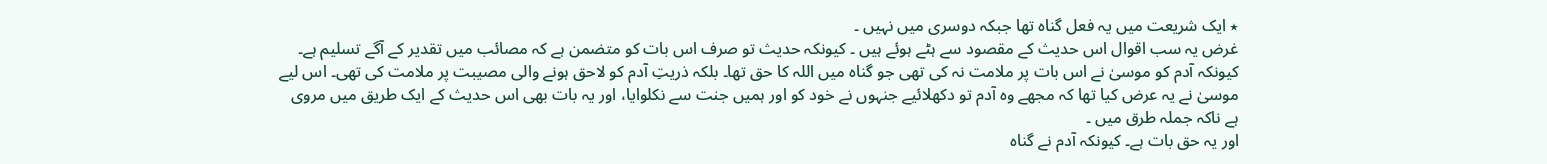٭ ایک شریعت میں یہ فعل گناہ تھا جبکہ دوسری میں نہیں ۔
غرض یہ سب اقوال اس حدیث کے مقصود سے ہٹے ہوئے ہیں ۔ کیونکہ حدیث تو صرف اس بات کو متضمن ہے کہ مصائب میں تقدیر کے آگے تسلیم ہے۔ کیونکہ آدم کو موسیٰ نے اس بات پر ملامت نہ کی تھی جو گناہ میں اللہ کا حق تھا۔ بلکہ ذریتِ آدم کو لاحق ہونے والی مصیبت پر ملامت کی تھی۔ اس لیے موسیٰ نے یہ عرض کیا تھا کہ مجھے وہ آدم تو دکھلائیے جنہوں نے خود کو اور ہمیں جنت سے نکلوایا، اور یہ بات بھی اس حدیث کے ایک طریق میں مروی ہے ناکہ جملہ طرق میں ۔
اور یہ حق بات ہے۔ کیونکہ آدم نے گناہ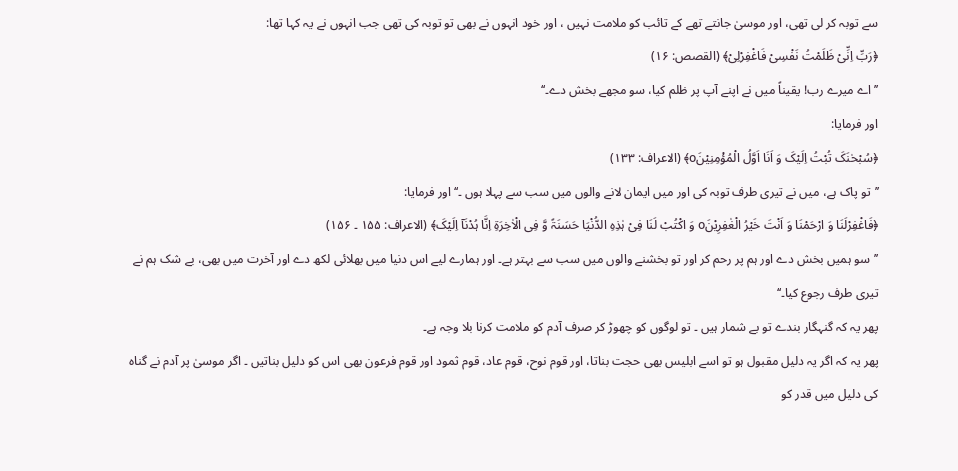سے توبہ کر لی تھی، اور موسیٰ جانتے تھے کے تائب کو ملامت نہیں ، اور خود انہوں نے بھی تو توبہ کی تھی جب انہوں نے یہ کہا تھا:
﴿رَبِّ اِنِّیْ ظَلَمْتُ نَفْسِیْ فَاغْفِرْلِیْ﴾ (القصص: ۱۶)
’’اے میرے رب! یقیناً میں نے اپنے آپ پر ظلم کیا، سو مجھے بخش دے۔‘‘
اور فرمایا:
﴿سُبْحٰنَکَ تُبْتُ اِلَیْکَ وَ اَنَا اَوَّلُ الْمُؤْمِنِیْنَo﴾ (الاعراف: ۱۳۳)
’’تو پاک ہے، میں نے تیری طرف توبہ کی اور میں ایمان لانے والوں میں سب سے پہلا ہوں ۔‘‘اور فرمایا:
﴿فَاغْفِرْلَنَا وَ ارْحَمْنَا وَ اَنْتَ خَیْرُ الْغٰفِرِیْنَo وَ اکْتُبْ لَنَا فِیْ ہٰذِہِ الدُّنْیَا حَسَنَۃً وَّ فِی الْاٰخِرَۃِ اِنَّا ہُدْنَآ اِلَیْکَ﴾ (الاعراف: ۱۵۵ ۔ ۱۵۶)
’’سو ہمیں بخش دے اور ہم پر رحم کر اور تو بخشنے والوں میں سب سے بہتر ہے۔ اور ہمارے لیے اس دنیا میں بھلائی لکھ دے اور آخرت میں بھی، بے شک ہم نے تیری طرف رجوع کیا۔‘‘
پھر یہ کہ گنہگار بندے تو بے شمار ہیں ۔ تو لوگوں کو چھوڑ کر صرف آدم کو ملامت کرنا بلا وجہ ہے۔
پھر یہ کہ اگر یہ دلیل مقبول ہو تو اسے ابلیس بھی حجت بناتا، اور قوم نوح، قوم عاد، قوم ثمود اور قوم فرعون بھی اس کو دلیل بناتیں ۔ اگر موسیٰ پر آدم نے گناہ کی دلیل میں قدر کو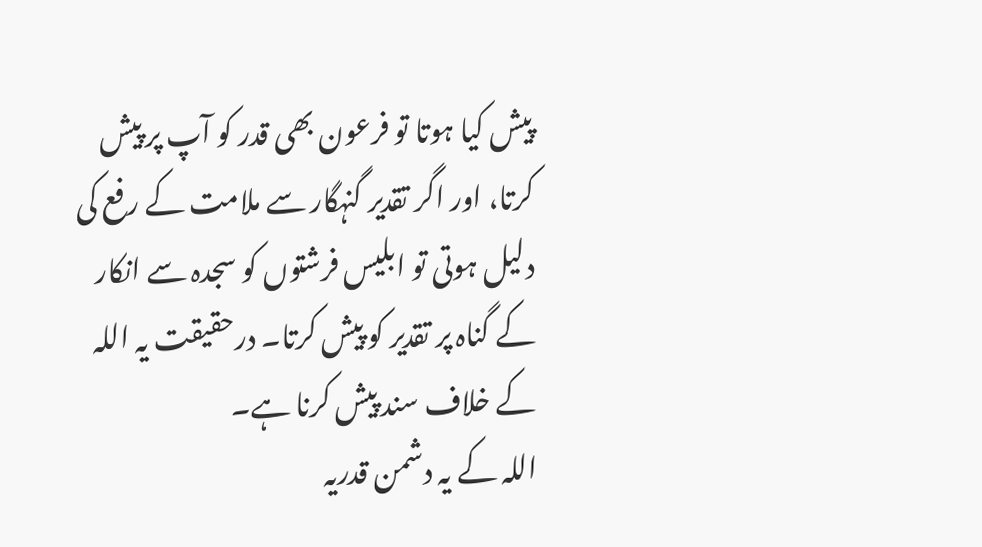پیش کیا ہوتا تو فرعون بھی قدر کو آپ پر پیش کرتا، اور اگر تقدیر گنہگار سے ملامت کے رفع کی دلیل ہوتی تو ابلیس فرشتوں کو سجدہ سے انکار کے گناہ پر تقدیر کو پیش کرتا۔ درحقیقت یہ اللہ کے خلاف سند پیش کرنا ہے۔
اللہ کے یہ دشمن قدریہ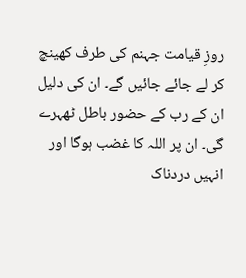روزِ قیامت جہنم کی طرف کھینچ کر لے جائے جائیں گے۔ ان کی دلیل ان کے رب کے حضور باطل ٹھہرے گی۔ ان پر اللہ کا غضب ہوگا اور انہیں دردناک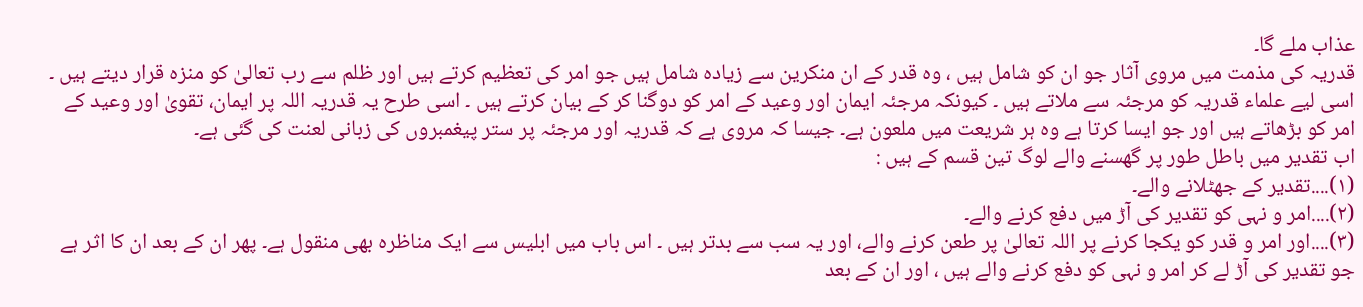عذاب ملے گا۔
قدریہ کی مذمت میں مروی آثار جو ان کو شامل ہیں ، وہ قدر کے ان منکرین سے زیادہ شامل ہیں جو امر کی تعظیم کرتے ہیں اور ظلم سے رب تعالیٰ کو منزہ قرار دیتے ہیں ۔ اسی لیے علماء قدریہ کو مرجئہ سے ملاتے ہیں ۔ کیونکہ مرجئہ ایمان اور وعید کے امر کو دوگنا کر کے بیان کرتے ہیں ۔ اسی طرح یہ قدریہ اللہ پر ایمان، تقویٰ اور وعید کے امر کو بڑھاتے ہیں اور جو ایسا کرتا ہے وہ ہر شریعت میں ملعون ہے۔ جیسا کہ مروی ہے کہ قدریہ اور مرجئہ پر ستر پیغمبروں کی زبانی لعنت کی گئی ہے۔
اب تقدیر میں باطل طور پر گھسنے والے لوگ تین قسم کے ہیں :
(۱)....تقدیر کے جھٹلانے والے۔
(۲)....امر و نہی کو تقدیر کی آڑ میں دفع کرنے والے۔
(۳)....اور امر و قدر کو یکجا کرنے پر اللہ تعالیٰ پر طعن کرنے والے، اور یہ سب سے بدتر ہیں ۔ اس باب میں ابلیس سے ایک مناظرہ بھی منقول ہے۔ پھر ان کے بعد ان کا اثر ہے جو تقدیر کی آڑ لے کر امر و نہی کو دفع کرنے والے ہیں ، اور ان کے بعد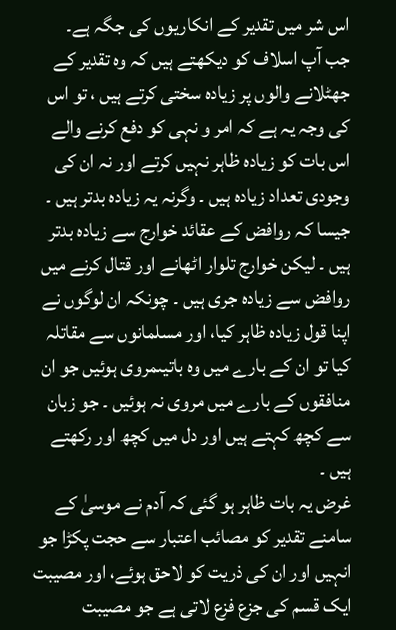اس شر میں تقدیر کے انکاریوں کی جگہ ہے۔
جب آپ اسلاف کو دیکھتے ہیں کہ وہ تقدیر کے جھٹلانے والوں پر زیادہ سختی کرتے ہیں ، تو اس کی وجہ یہ ہے کہ امر و نہی کو دفع کرنے والے اس بات کو زیادہ ظاہر نہیں کرتے اور نہ ان کی وجودی تعداد زیادہ ہیں ۔ وگرنہ یہ زیادہ بدتر ہیں ۔
جیسا کہ روافض کے عقائد خوارج سے زیادہ بدتر ہیں ۔ لیکن خوارج تلوار اٹھانے اور قتال کرنے میں روافض سے زیادہ جری ہیں ۔ چونکہ ان لوگوں نے اپنا قول زیادہ ظاہر کیا، اور مسلمانوں سے مقاتلہ کیا تو ان کے بارے میں وہ باتیںمروی ہوئیں جو ان منافقوں کے بارے میں مروی نہ ہوئیں ۔ جو زبان سے کچھ کہتے ہیں اور دل میں کچھ اور رکھتے ہیں ۔
غرض یہ بات ظاہر ہو گئی کہ آدم نے موسیٰ کے سامنے تقدیر کو مصائب اعتبار سے حجت پکڑا جو انہیں اور ان کی ذریت کو لاحق ہوئے، اور مصیبت ایک قسم کی جزع فزع لاتی ہے جو مصیبت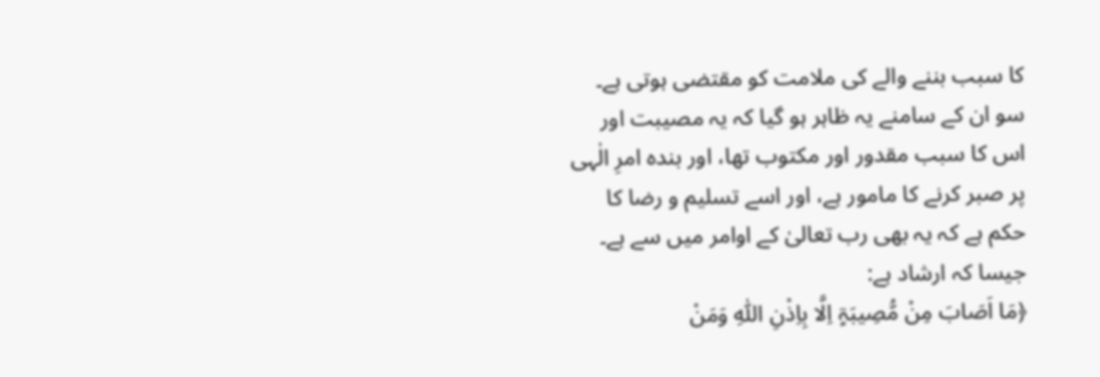کا سبب بننے والے کی ملامت کو مقتضی ہوتی ہے۔ سو ان کے سامنے یہ ظاہر ہو گیا کہ یہ مصیبت اور اس کا سبب مقدور اور مکتوب تھا، اور بندہ امرِ الٰہی پر صبر کرنے کا مامور ہے، اور اسے تسلیم و رضا کا حکم ہے کہ یہ بھی رب تعالیٰ کے اوامر میں سے ہے۔ جیسا کہ ارشاد ہے:
﴿مَا اَصَابَ مِنْ مُّصِیبَۃٍ اِلَّا بِاِذْنِ اللّٰہِ وَمَنْ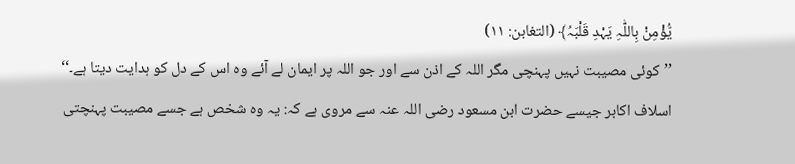یُّؤْمِنْ بِاللّٰہِ یَہْدِ قَلْبَہُ﴾ (التغابن: ۱۱)
’’کوئی مصیبت نہیں پہنچی مگر اللہ کے اذن سے اور جو اللہ پر ایمان لے آئے وہ اس کے دل کو ہدایت دیتا ہے۔‘‘
اسلاف اکابر جیسے حضرت ابن مسعود رضی اللہ عنہ سے مروی ہے کہ: یہ وہ شخص ہے جسے مصیبت پہنچتی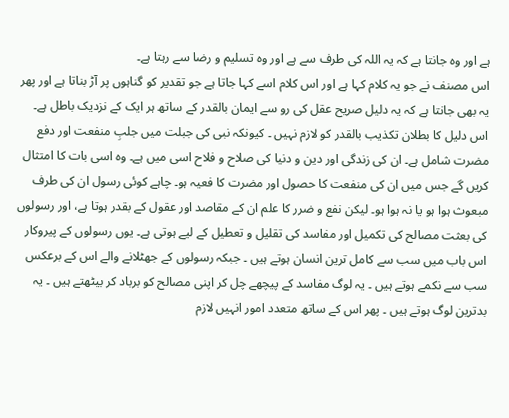ہے اور وہ جانتا ہے کہ یہ اللہ کی طرف سے ہے اور وہ تسلیم و رضا سے رہتا ہے۔
اس مصنف نے جو یہ کلام کہا ہے اور اس کلام اسے کہا جاتا ہے جو تقدیر کو گناہوں پر آڑ بناتا ہے اور پھر یہ بھی جانتا ہے کہ یہ دلیل صریح عقل کی رو سے ایمان بالقدر کے ساتھ ہر ایک کے نزدیک باطل ہے۔
اس دلیل کا بطلان تکذیب بالقدر کو لازم نہیں ۔ کیونکہ نبی کی جبلت میں جلبِ منفعت اور دفع مضرت شامل ہے۔ ان کی زندگی اور دین و دنیا کی صلاح و فلاح اسی میں ہے۔ وہ اسی بات کا امتثال کریں گے جس میں ان کی منفعت کا حصول اور مضرت کا فعیہ ہو۔ چاہے کوئی رسول ان کی طرف مبعوث ہوا ہو یا نہ ہوا ہو۔ لیکن نفع و ضرر کا علم ان کے مقاصد اور عقول کے بقدر ہوتا ہے، اور رسولوں کی بعثت مصالح کی تکمیل اور مفاسد کی تقلیل و تعطیل کے لیے ہوتی ہے۔ یوں رسولوں کے پیروکار اس باب میں سب سے کامل ترین انسان ہوتے ہیں ۔ جبکہ رسولوں کے جھٹلانے والے اس کے برعکس سب سے نکمے ہوتے ہیں ۔ یہ لوگ مفاسد کے پیچھے چل کر اپنی مصالح کو برباد کر بیٹھتے ہیں ۔ یہ بدترین لوگ ہوتے ہیں ۔ پھر اس کے ساتھ متعدد امور انہیں لازم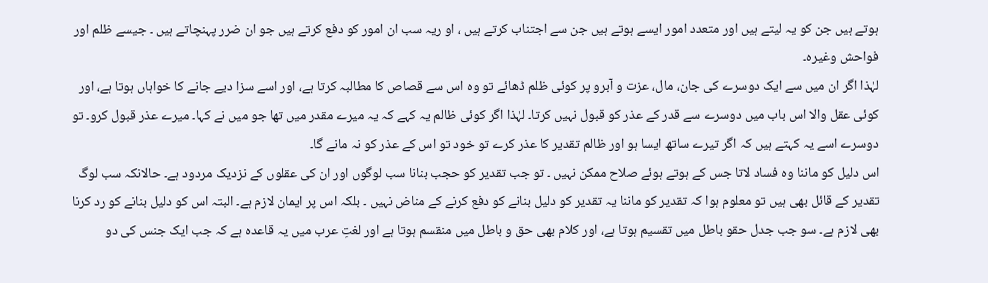ہوتے ہیں جن کو یہ لیتے ہیں اور متعدد امور ایسے ہوتے ہیں جن سے اجتناب کرتے ہیں ، او ریہ سب ان امور کو دفع کرتے ہیں جو ان ضرر پہنچاتے ہیں ۔ جیسے ظلم اور فواحش وغیرہ۔
لہٰذا اگر ان میں سے ایک دوسرے کی جان، مال، عزت و آبرو پر کوئی ظلم ڈھائے تو وہ اس سے قصاص کا مطالبہ کرتا ہے، اور اسے سزا دیے جانے کا خواہاں ہوتا ہے، اور کوئی عقل والا اس باب میں دوسرے سے قدر کے عذر کو قبول نہیں کرتا۔ لہٰذا اگر کوئی ظالم یہ کہے کہ یہ میرے مقدر میں تھا جو میں نے کہا۔ میرے عذر قبول کرو۔ تو دوسرے اسے یہ کہتے ہیں کہ اگر تیرے ساتھ ایسا ہو اور ظالم تقدیر کا عذر کرے تو خود تو اس کے عذر کو نہ مانے گا۔
اس دلیل کو ماننا وہ فساد لاتا جس کے ہوتے ہوئے صلاح ممکن نہیں ۔ تو جب تقدیر کو حجب بنانا سب لوگوں اور ان کی عقلوں کے نزدیک مردود ہے۔ حالانکہ سب لوگ تقدیر کے قائل بھی ہیں تو معلوم ہوا کہ تقدیر کو ماننا یہ تقدیر کو دلیل بنانے کو دفع کرنے کے مناض نہیں ۔ بلکہ اس پر ایمان لازم ہے۔ البتہ اس کو دلیل بنانے کو رد کرنا بھی لازم ہے۔ سو جب جدل حقو باطل میں تقسیم ہوتا ہے، اور کلام بھی حق و باطل میں منقسم ہوتا ہے اور لغتِ عرب میں یہ قاعدہ ہے کہ جب ایک جنس کی دو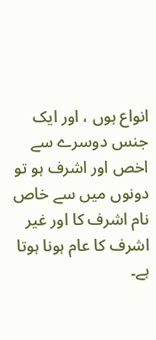انواع ہوں ، اور ایک جنس دوسرے سے اخص اور اشرف ہو تو دونوں میں سے خاص نام اشرف کا اور غیر اشرف کا عام ہونا ہوتا ہے۔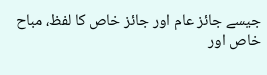جیسے جائز عام اور جائز خاص کا لفظ، مباح خاص اور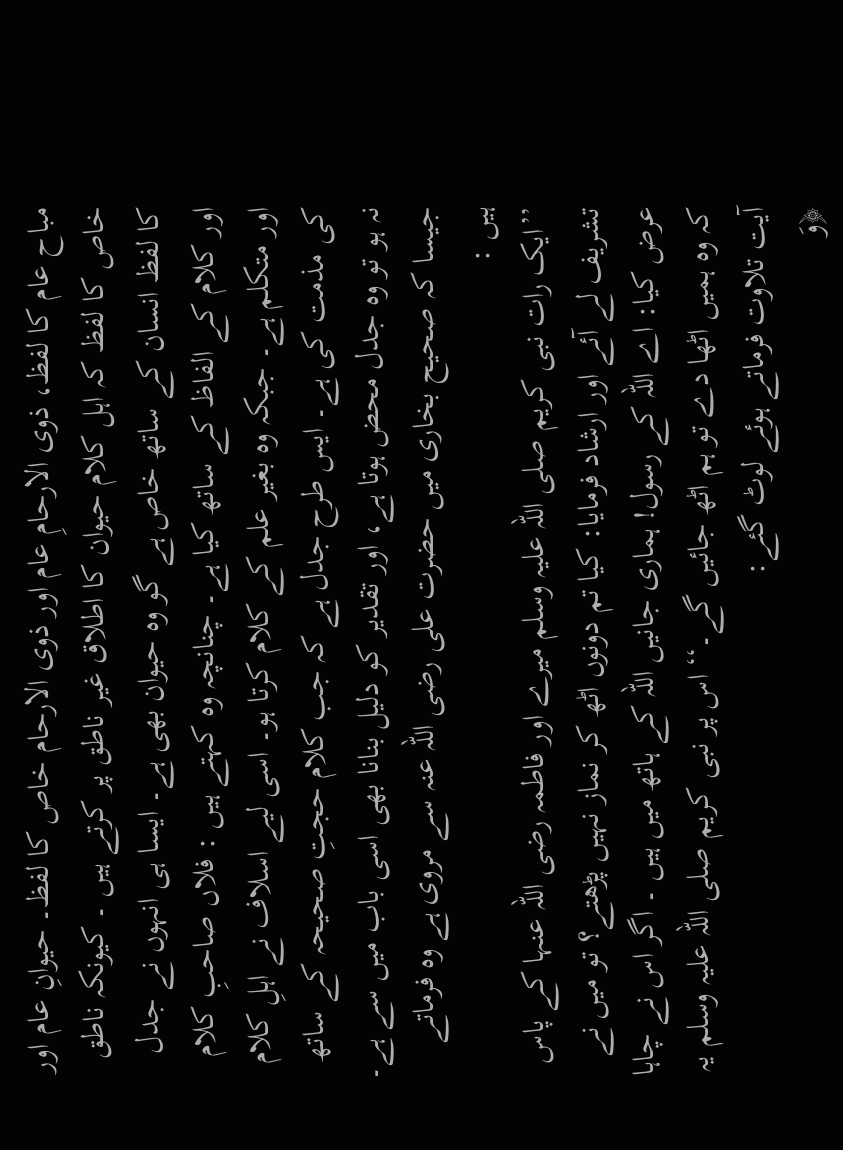مباح عام کا لفظ، ذوی الارحامِ عام اور ذوی الارحام خاص کا لفظ۔ حیوانِ عام اور خاص کا لفظ کہ اہل کلام حیوان کا اطلاق غیر ناطق پر کرتے ہیں ۔ کیونکہ ناطق کا لفظ انسان کے ساتھ خاص ہے گو وہ حیوان بھی ہے۔ ایسا ہی انہوں نے جدل اور کلام کے الفاظ کے ساتھ کیا ہے۔ چنانچہ وہ کہتے ہیں : فلاں صاحبِ کلام اور متکلم ہے۔ جبکہ وہ بغیر علم کے کلام کرتا ہو۔ اسی لیے اسلاف نے اہلِ کلام کی مذمت کی ہے۔ ایس طرح جدل ہے کہ جب کلام حجتِ صحیحہ کے ساتھ نہ ہو تو وہ جدل محض ہوتا ہے، اور تقدیر کو دلیل بنانا بھی اسی باب میں سے ہے۔ جیسا کہ صحیح بخاری میں حضرت علی رضی اللہ عنہ سے مروی ہے وہ فرماتے ہیں :
’’ایک رات نبی کریم صلی اللہ علیہ وسلم میرے اور فاطمہ رضی اللہ عنہا کے پاس تشریف لے آئے اور ارشاد فرمایا: کیا تم دونوں اٹھ کر نماز نہیں پڑھتے؟ تو میں نے عرض کیا: اے اللہ کے رسول! ہماری جانیں اللہ کے ہاتھ میں ہیں ۔ اگر اس نے چاہا کہ وہ ہمیں اٹھا دے تو ہم اٹھ جائیں گے۔‘‘ اس پر نبی کریم صلی اللہ علیہ وسلم یہ آیت تلاوت فرماتے ہوئے لوٹ گئے:
﴿وَ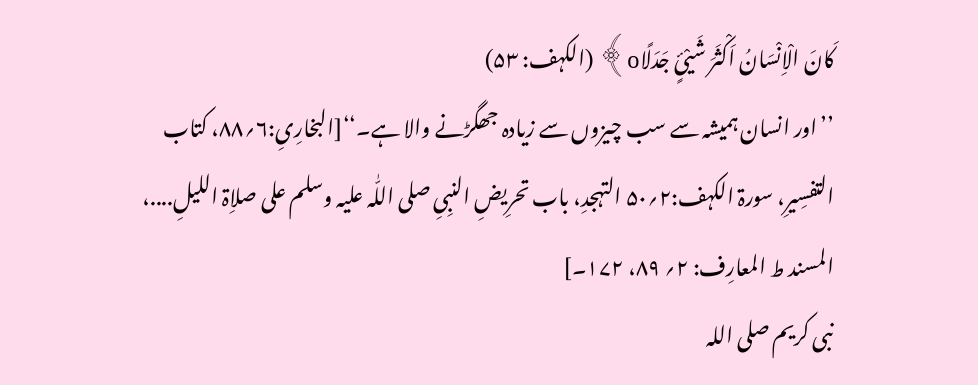کَانَ الْاِنْسَانُ اَکْثَرَ شَیْئٍ جَدَلًاo﴾ (الکہف: ۵۳)
’’اور انسان ہمیشہ سے سب چیزوں سے زیادہ جھگڑنے والا ہے۔‘‘[البخارِیِ:۶؍۸۸، کتاب التفسِیرِ، سورۃ الکہف:۲؍۵۰ التہجدِ، باب تحرِیضِ النبِیِ صلی اللّٰہ علیہ وسلم علی صلاِۃ اللیلِ....، المسند ط المعارِف: ۲؍ ۸۹، ۱۷۲۔]
نبی کریم صلی اللہ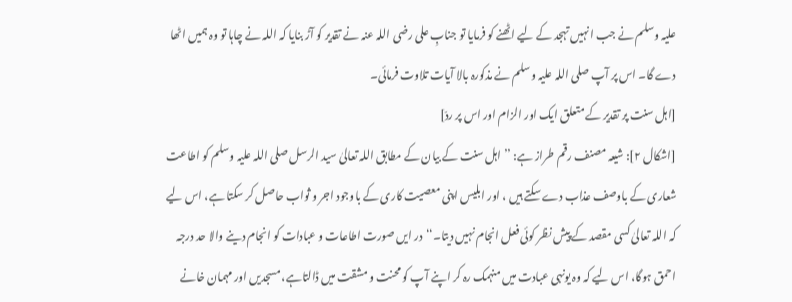علیہ وسلم نے جب انہیں تہجد کے لیے اٹھنے کو فرمایا تو جنابِ علی رضی اللہ عنہ نے تقدیر کو آڑ بنایا کہ اللہ نے چاہا تو وہ ہمیں اٹھا دے گا۔ اس پر آپ صلی اللہ علیہ وسلم نے مذکورہ بالا آیات تلاوت فرمائی۔
[اہل سنت پر تقدیر کے متعلق ایک اور الزام اور اس پر ردّ]
[اشکال ۲]: شیعہ مصنف رقم طراز ہے: ’’ اہل سنت کے بیان کے مطابق اللہ تعالیٰ سید الرسل صلی اللہ علیہ وسلم کو اطاعت شعاری کے باوصف عذاب دے سکتے ہیں ، اور ابلیس اپنی معصیت کاری کے باوجود اجر و ثواب حاصل کر سکتا ہے، اس لیے کہ اللہ تعالیٰ کسی مقصد کے پیش نظر کوئی فعل انجام نہیں دیتا۔‘‘در ایں صورت اطاعات و عبادات کو انجام دینے والا حد درجہ احمق ہوگا، اس لیے کہ وہ یونہی عبادت میں منہمک رہ کر اپنے آپ کو محنت و مشقت میں ڈالتاہے، مسجدیں اور مہمان خانے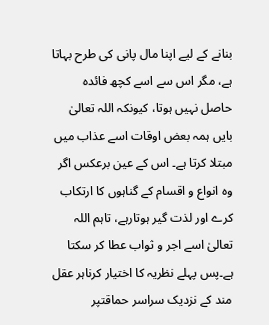بنانے کے لیے اپنا مال پانی کی طرح بہاتا ہے، مگر اس سے اسے کچھ فائدہ حاصل نہیں ہوتا، کیونکہ اللہ تعالیٰ بایں ہمہ بعض اوقات اسے عذاب میں مبتلا کرتا ہے۔ اس کے عین برعکس اگر وہ انواع و اقسام کے گناہوں کا ارتکاب کرے اور لذت گیر ہوتارہے، تاہم اللہ تعالیٰ اسے اجر و ثواب عطا کر سکتا ہے۔پس پہلے نظریہ کا اختیار کرناہر عقل مند کے نزدیک سراسر حماقتپر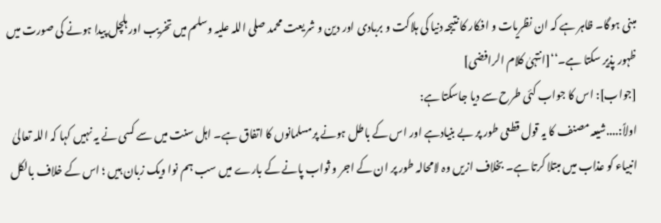مبنی ہوگا۔ ظاہر ہے کہ ان نظریات و افکار کا نتیجہ دنیا کی ہلاکت و بربادی اور دین و شریعت محمد صلی اللہ علیہ وسلم میں تخریب اور ہلچل پیدا ہونے کی صورت میں ظہور پذیر سکتا ہے۔‘‘[انتہیٰ کلام الرافضی]
[جواب]: اس کا جواب کئی طرح سے دیا جاسکتا ہے:
اولاً:....شیعہ مصنف کا یہ قول قطعی طور پر بے بنیادہے اور اس کے باطل ہونے پرمسلمانوں کا اتفاق ہے۔ اہل سنت میں سے کسی نے یہ نہیں کہا کہ اللہ تعالیٰ انبیاء کو عذاب میں مبتلا کرتا ہے۔ بخلاف ازیں وہ لامحالہ طور پر ان کے اجر و ثواب پانے کے بارے میں سب ہم نوا ویک زبان ہیں ؛ اس کے خلاف بالکل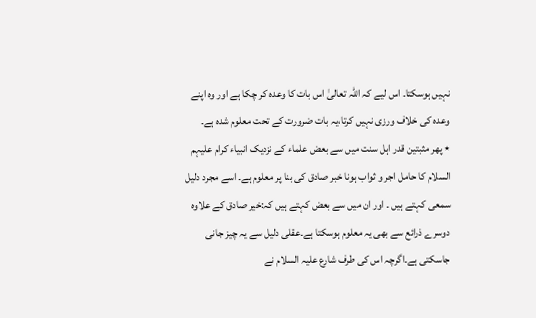نہیں ہوسکتا۔ اس لیے کہ اللہ تعالیٰ اس بات کا وعدہ کر چکا ہے اور وہ اپنے وعدہ کی خلاف ورزی نہیں کرتا،یہ بات ضرورت کے تحت معلوم شدہ ہے۔
٭ پھر مثبتین قدر اہل سنت میں سے بعض علماء کے نزدیک انبیاء کرام علیہم السلام کا حامل اجر و ثواب ہونا خبر صادق کی بنا پر معلوم ہے۔ اسے مجرد دلیل سمعی کہتے ہیں ۔ اور ان میں سے بعض کہتے ہیں کہ:خیر صادق کے علاوہ دوسرے ذرائع سے بھی یہ معلوم ہوسکتا ہے۔عقلی دلیل سے یہ چیز جانی جاسکتی ہے۔اگرچہ اس کی طرف شارع علیہ السلام نے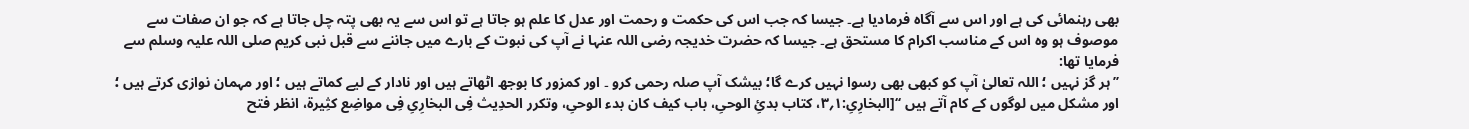بھی رہنمائی کی ہے اور اس سے آگاہ فرمادیا ہے۔ جیسا کہ جب اس کی حکمت و رحمت اور عدل کا علم ہو جاتا ہے تو اس سے یہ بھی پتہ چل جاتا ہے کہ جو ان صفات سے موصوف ہو وہ اس کے مناسب اکرام کا مستحق ہے۔ جیسا کہ حضرت خدیجہ رضی اللہ عنہا نے آپ کی نبوت کے بارے میں جاننے سے قبل نبی کریم صلی اللہ علیہ وسلم سے فرمایا تھا:
’’ہر گز نہیں ؛ اللہ تعالیٰ آپ کو کبھی بھی رسوا نہیں کرے گا؛ بیشک آپ صلہ رحمی کرو ۔ اور کمزور کا بوجھ اٹھاتے ہیں اور نادار کے لیے کماتے ہیں ؛ اور مہمان نوازی کرتے ہیں ؛ اور مشکل میں لوگوں کے کام آتے ہیں ‘‘[البخارِیِ:۱؍۳، کتاب بدئِ الوحیِ، باب کیف کان بدء الوحیِ، وتکرر الحدِیث فِی البخارِیِ فِی مواضِع کثِیرۃ، انظر فتح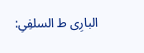البارِی ط السلفِیِ: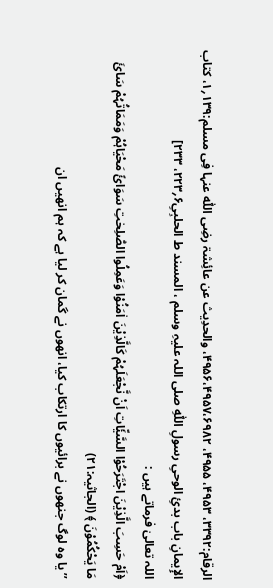الرقام:۳۳۹۲، ۴۹۵۳، ۴۹۵۵، ۴۹۵۶،۴۹۵۷،۶۹۸۲، والحدِیث عن عائِشۃ رضِی اللّٰہ عنہا فِی مسلم:۱۳۹؍۱، کتاب الإِیمانِ باب بدئِ الوحیِ رسولِ اللّٰہِ صلی اللہ علیہِ وسلم ، المسند ط الحلبِیِ۶؍۲۲۳، ۲۳۳]
اللہ تعالیٰ فرماتے ہیں :
﴿اَمْ حَسِبَ الَّذِیْنَ اجْتَرَحُوْا السَّیِّٔاتِ اَنْ نَّجْعَلَہُمْ کَالَّذِیْنَ اٰمَنُوْا وَعَمِلُوا الصّٰلِحٰتِ سَوَائً مَحْیَاہُمْ وَمَمَاتُہُمْ سَائَ مَا یَحْکُمُوْنَ ﴾ (الجاثیہ:۲۱)
’’یا وہ لوگ جنھوں نے برائیوں کا ارتکاب کیا، انھوں نے گمان کر لیا ہے کہ ہم انھیں ان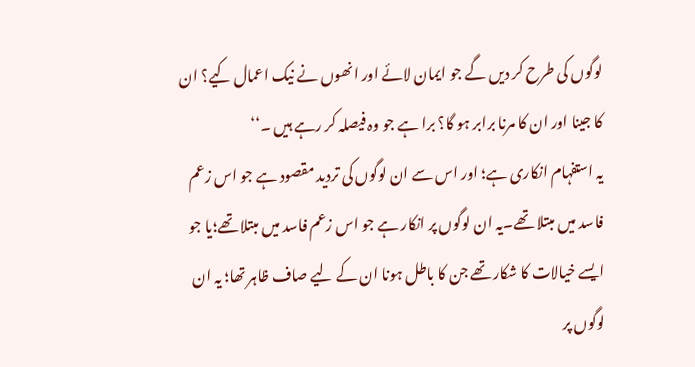لوگوں کی طرح کر دیں گے جو ایمان لائے اور انھوں نے نیک اعمال کیے؟ ان کا جینا اور ان کا مرنا برابر ہو گا؟ برا ہے جو وہ فیصلہ کر رہے ہیں ۔‘‘
یہ استفہام انکاری ہے؛ اور اس سے ان لوگوں کی تردید مقصود ہے جو اس زعم فاسد میں مبتلا تھے۔یہ ان لوگوں پر انکار ہے جو اس زعم فاسد میں مبتلا تھے؛یا جو ایسے خیالات کا شکار تھے جن کا باطل ہونا ان کے لیے صاف ظاہر تھا؛ یہ ان لوگوں پر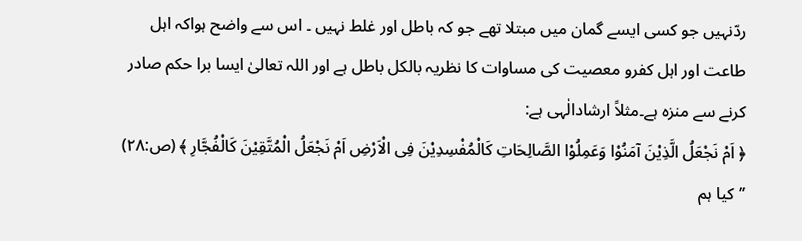ردّنہیں جو کسی ایسے گمان میں مبتلا تھے جو کہ باطل اور غلط نہیں ۔ اس سے واضح ہواکہ اہل طاعت اور اہل کفرو معصیت کی مساوات کا نظریہ بالکل باطل ہے اور اللہ تعالیٰ ایسا برا حکم صادر کرنے سے منزہ ہے۔مثلاً ارشادالٰہی ہے:
﴿ اَمْ نَجْعَلُ الَّذِیْنَ آمَنُوْا وَعَمِلُوْا الصَّالِحَاتِ کَالْمُفْسِدِیْنَ فِی الْاَرْضِ اَمْ نَجْعَلُ الْمُتَّقِیْنَ کَالْفُجَّارِ ﴾ (ص:۲۸)
’’کیا ہم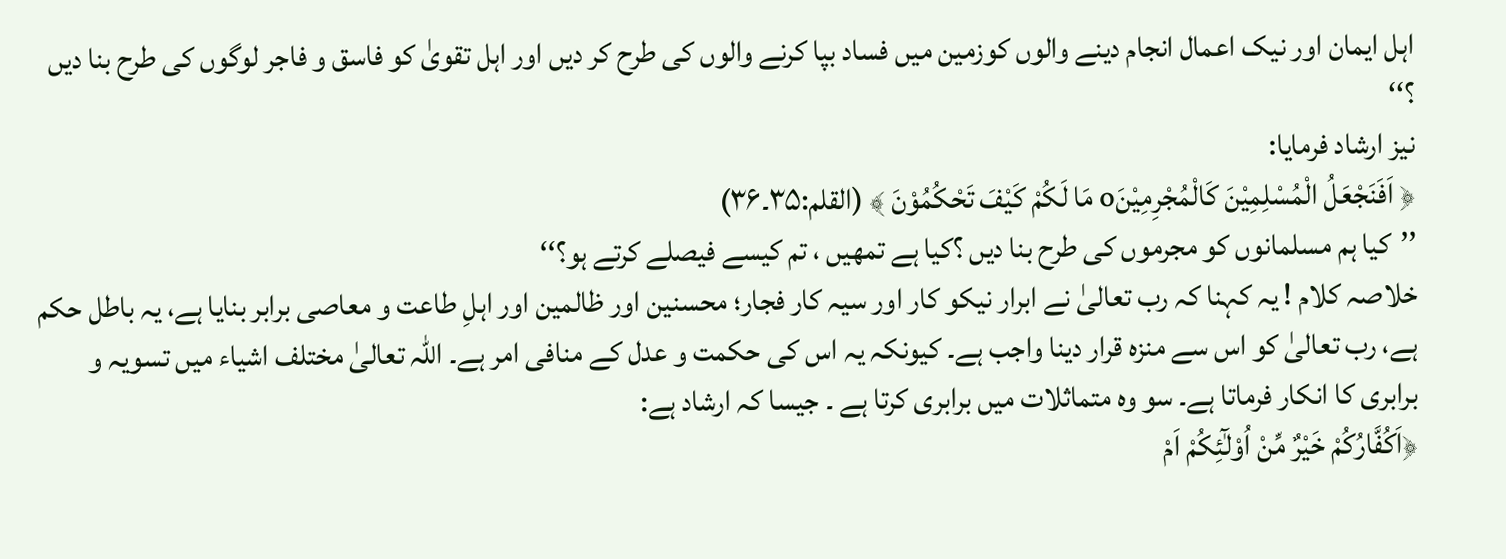اہل ایمان اور نیک اعمال انجام دینے والوں کوزمین میں فساد بپا کرنے والوں کی طرح کر دیں اور اہل تقویٰ کو فاسق و فاجر لوگوں کی طرح بنا دیں ؟‘‘
نیز ارشاد فرمایا:
﴿ اَفَنَجْعَلُ الْمُسْلِمِیْنَ کَالْمُجْرِمِیْنَo مَا لَکُمْ کَیْفَ تَحْکُمُوْنَ ﴾ (القلم:۳۵۔۳۶)
’’کیا ہم مسلمانوں کو مجرموں کی طرح بنا دیں ؟کیا ہے تمھیں ، تم کیسے فیصلے کرتے ہو؟‘‘
خلاصہ کلام ! یہ کہنا کہ رب تعالیٰ نے ابرار نیکو کار اور سیہ کار فجار؛ محسنین اور ظالمین اور اہلِ طاعت و معاصی برابر بنایا ہے، یہ باطل حکم ہے، رب تعالیٰ کو اس سے منزہ قرار دینا واجب ہے۔ کیونکہ یہ اس کی حکمت و عدل کے منافی امر ہے۔ اللہ تعالیٰ مختلف اشیاء میں تسویہ و برابری کا انکار فرماتا ہے۔ سو وہ متماثلات میں برابری کرتا ہے ۔ جیسا کہ ارشاد ہے:
﴿اَکُفَّارُکُمْ خَیْرٌ مِّنْ اُوْلٰٓئِکُمْ اَمْ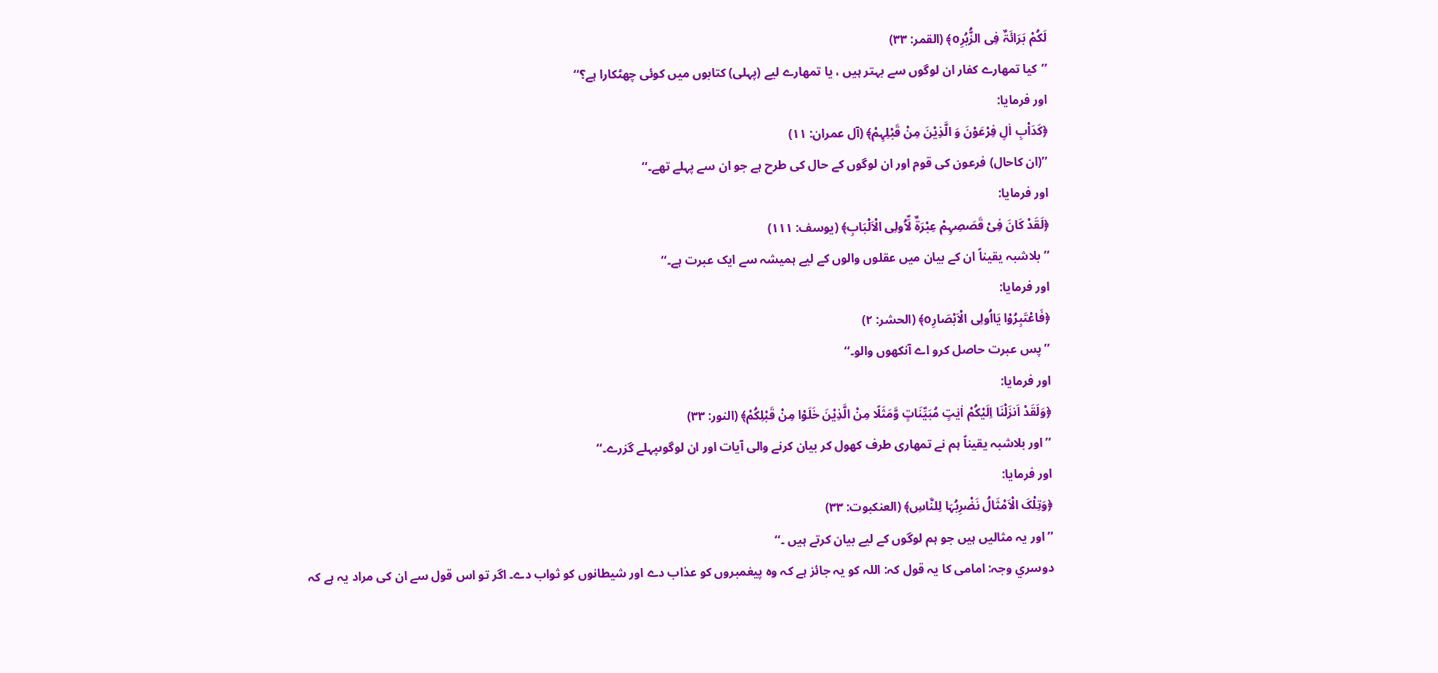لَکُمْ بَرَائَۃٌ فِی الزُّبُرِo﴾ (القمر: ۳۳)
’’کیا تمھارے کفار ان لوگوں سے بہتر ہیں ، یا تمھارے لیے (پہلی) کتابوں میں کوئی چھٹکارا ہے؟‘‘
اور فرمایا:
﴿کَدَاْبِ اٰلِ فِرْعَوْنَ وَ الَّذِیْنَ مِنْ قَبْلِہِمْ﴾ (آل عمران: ۱۱)
’’(ان کاحال) فرعون کی قوم اور ان لوگوں کے حال کی طرح ہے جو ان سے پہلے تھے۔‘‘
اور فرمایا:
﴿لَقَدْ کَانَ فِیْ قَصَصِہِمْ عِبْرَۃٌ لِّاُولِی الْاَلْبَابِ﴾ (یوسف: ۱۱۱)
’’بلاشبہ یقیناً ان کے بیان میں عقلوں والوں کے لیے ہمیشہ سے ایک عبرت ہے۔‘‘
اور فرمایا:
﴿فَاعْتَبِرُوْا یَااُولِی الْاَبْصَارِo﴾ (الحشر: ۲)
’’پس عبرت حاصل کرو اے آنکھوں والو۔‘‘
اور فرمایا:
﴿وَلَقَدْ اَنزَلْنَا اِلَیْکُمْ اٰیٰتٍ مُبَیِّنَاتٍ وَّمَثَلًا مِنْ الَّذِیْنَ خَلَوْا مِنْ قَبْلِکُمْ﴾ (النور: ۳۳)
’’اور بلاشبہ یقیناً ہم نے تمھاری طرف کھول کر بیان کرنے والی آیات اور ان لوگوںپہلے گزرے۔‘‘
اور فرمایا:
﴿وَتِلْکَ الْاَمْثَالُ نَضْرِبُہَا لِلنَّاسِ﴾ (العنکبوت: ۳۳)
’’اور یہ مثالیں ہیں جو ہم لوگوں کے لیے بیان کرتے ہیں ۔‘‘
دوسري وجہ: امامی کا یہ قول کہ: اللہ کو یہ جائز ہے کہ وہ پیغمبروں کو عذاب دے اور شیطانوں کو ثواب دے۔ اگر تو اس قول سے ان کی مراد یہ ہے کہ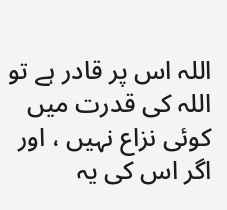اللہ اس پر قادر ہے تو اللہ کی قدرت میں کوئی نزاع نہیں ، اور اگر اس کی یہ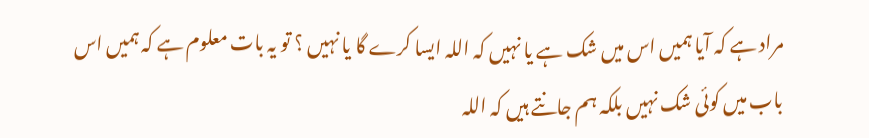مراد ہے کہ آیا ہمیں اس میں شک ہے یا نہیں کہ اللہ ایسا کرے گا یا نہیں ؟ تو یہ بات معلوم ہے کہ ہمیں اس باب میں کوئی شک نہیں بلکہ ہم جانتے ہیں کہ اللہ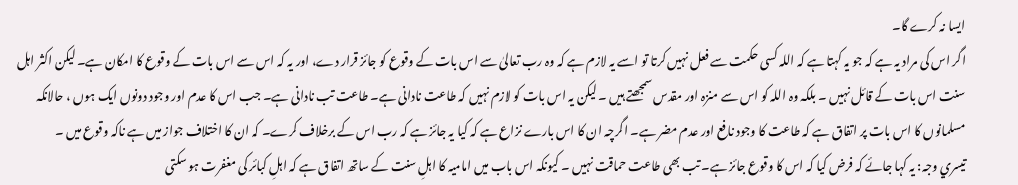ایسا نہ کرے گا۔
اگر اس کی مراد یہ ہے کہ جو یہ کہتا ہے کہ اللہ کسی حکمت سے فعل نہیں کرتا تو اسے یہ لازم ہے کہ وہ رب تعالیٰ سے اس بات کے وقوع کو جائز قرار دے، اور یہ کہ اس سے اس بات کے وقوع کا امکان ہے۔ لیکن اکثر اہل سنت اس بات کے قائل نہیں ۔ بلکہ وہ اللہ کو اس سے منزہ اور مقدس سمجھتے ہیں ۔ لیکن یہ اس بات کو لازم نہیں کہ طاعت نادانی ہے۔ طاعت تب نادانی ہے۔ جب اس کا عدم اور وجود دونوں ایک ہوں ، حالانکہ مسلمانوں کا اس بات پر اتفاق ہے کہ طاعت کا وجود نافع اور عدم مضر ہے۔ اگرچہ ان کا اس بارے نزاع ہے کہ کیا یہ جائز ہے کہ رب اس کے برخلاف کرے۔ کہ ان کا اختلاف جواز میں ہے ناکہ وقوع میں ۔
تیسري وجہ: یہ کہا جائے کہ فرض کیا کہ اس کا وقوع جائز ہے۔ تب بھی طاعت حماقت نہیں ۔ کیونکہ اس باب میں امامیہ کا اہلِ سنت کے ساتھ اتفاق ہے کہ اہلِ کبائر کی مغفرت ہو سکتی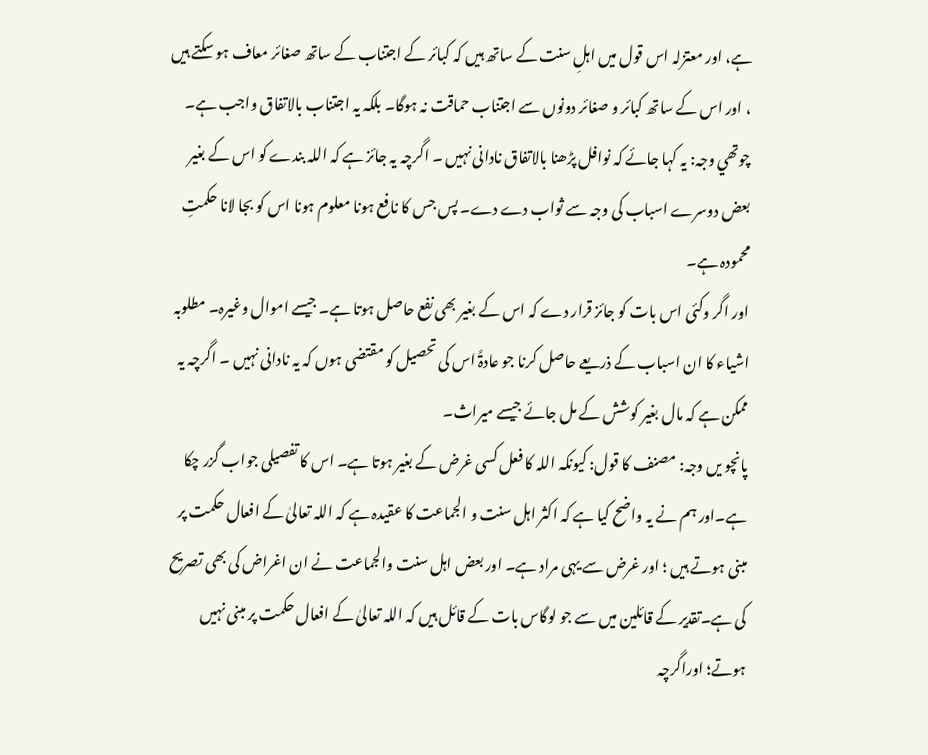ہے، اور معتزلہ اس قول میں اہلِ سنت کے ساتھ ہیں کہ کبائر کے اجتناب کے ساتھ صغائر معاف ہو سکتے ہیں ، اور اس کے ساتھ کبائر و صغائر دونوں سے اجتناب حماقت نہ ہوگا۔ بلکہ یہ اجتناب بالاتفاق واجب ہے۔
چوتھي وجہ: یہ کہا جائے کہ نوافل پڑھنا بالاتفاق نادانی نہیں ۔ اگرچہ یہ جائز ہے کہ اللہ بندے کو اس کے بغیر بعض دوسرے اسباب کی وجہ سے ثواب دے دے۔ پس جس کا نافع ہونا معلوم ہونا اس کو بجا لانا حکمتِ محمودہ ہے۔
اور اگر وکئی اس بات کو جائز قرار دے کہ اس کے بغیر بھی نفع حاصل ہوتا ہے۔ جیسے اموال وغیرہ۔ مطلوبہ اشیاء کا ان اسباب کے ذریعے حاصل کرنا جو عادۃً اس کی تحصیل کو مقتضی ہوں کہ یہ نادانی نہیں ۔ اگرچہ یہ ممکن ہے کہ مال بغیر کوشش کے مل جائے جیسے میراث۔
پانچو یں وجہ: مصنف کا قول: کیونکہ اللہ کا فعل کسی غرض کے بغیر ہوتا ہے۔ اس کا تفصیلی جواب گزر چکا ہے۔اور ہم نے یہ واضح کیا ہے کہ اکثر اہل سنت و الجماعت کا عقیدہ ہے کہ اللہ تعالیٰ کے افعال حکمت پر مبنی ہوتے ہیں ؛ اور غرض سے یہی مراد ہے۔ اور بعض اہل سنت والجماعت نے ان اغراض کی بھی تصریح کی ہے۔تقدیر کے قائلین میں سے جو لوگاس بات کے قائل ہیں کہ اللہ تعالیٰ کے افعال حکمت پر مبنی نہیں ہوتے؛ اوراگرچہ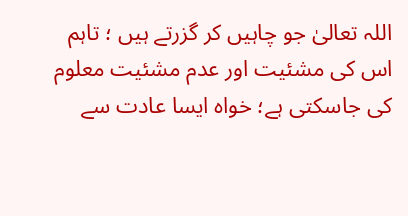اللہ تعالیٰ جو چاہیں کر گزرتے ہیں ؛ تاہم اس کی مشئیت اور عدم مشئیت معلوم کی جاسکتی ہے؛ خواہ ایسا عادت سے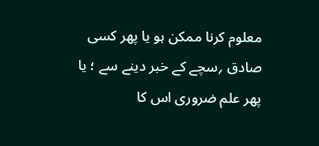معلوم کرنا ممکن ہو یا پھر کسی صادق ؍سچے کے خبر دینے سے ؛ یا پھر علم ضروری اس کا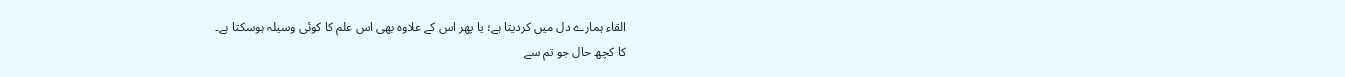القاء ہمارے دل میں کردیتا ہے؛ یا پھر اس کے علاوہ بھی اس علم کا کوئی وسیلہ ہوسکتا ہے۔
کا کچھ حال جو تم سے